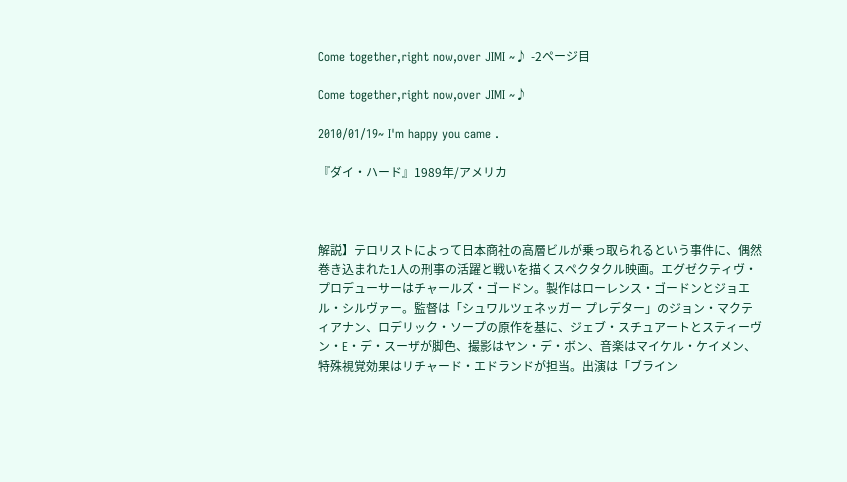Come together,right now,over JIMI ~♪ -2ページ目

Come together,right now,over JIMI ~♪

2010/01/19~ Ⅰ'm happy you came .

『ダイ・ハード』1989年/アメリカ



解説】テロリストによって日本商社の高層ビルが乗っ取られるという事件に、偶然巻き込まれた1人の刑事の活躍と戦いを描くスペクタクル映画。エグゼクティヴ・プロデューサーはチャールズ・ゴードン。製作はローレンス・ゴードンとジョエル・シルヴァー。監督は「シュワルツェネッガー プレデター」のジョン・マクティアナン、ロデリック・ソープの原作を基に、ジェブ・スチュアートとスティーヴン・E・デ・スーザが脚色、撮影はヤン・デ・ボン、音楽はマイケル・ケイメン、特殊視覚効果はリチャード・エドランドが担当。出演は「ブライン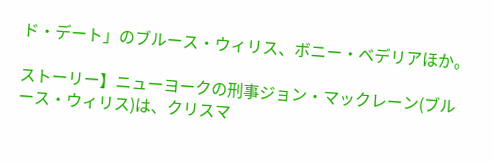ド・デート」のブルース・ウィリス、ボニー・ベデリアほか。

ストーリー】ニューヨークの刑事ジョン・マックレーン(ブルース・ウィリス)は、クリスマ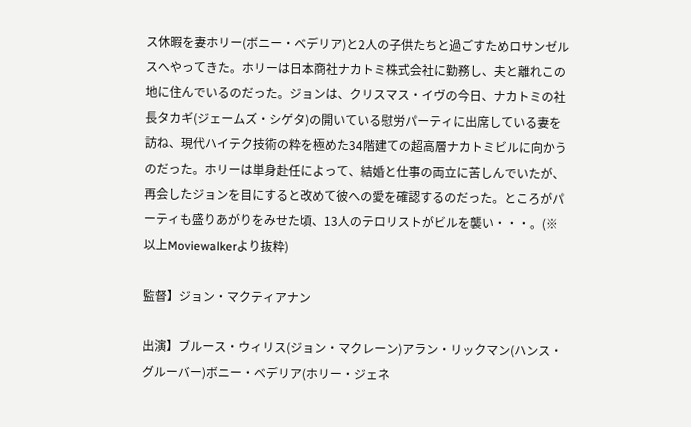ス休暇を妻ホリー(ボニー・ベデリア)と2人の子供たちと過ごすためロサンゼルスへやってきた。ホリーは日本商社ナカトミ株式会社に勤務し、夫と離れこの地に住んでいるのだった。ジョンは、クリスマス・イヴの今日、ナカトミの社長タカギ(ジェームズ・シゲタ)の開いている慰労パーティに出席している妻を訪ね、現代ハイテク技術の粋を極めた34階建ての超高層ナカトミビルに向かうのだった。ホリーは単身赴任によって、結婚と仕事の両立に苦しんでいたが、再会したジョンを目にすると改めて彼への愛を確認するのだった。ところがパーティも盛りあがりをみせた頃、13人のテロリストがビルを襲い・・・。(※以上Moviewalkerより抜粋)

監督】ジョン・マクティアナン

出演】ブルース・ウィリス(ジョン・マクレーン)アラン・リックマン(ハンス・グルーバー)ボニー・ベデリア(ホリー・ジェネ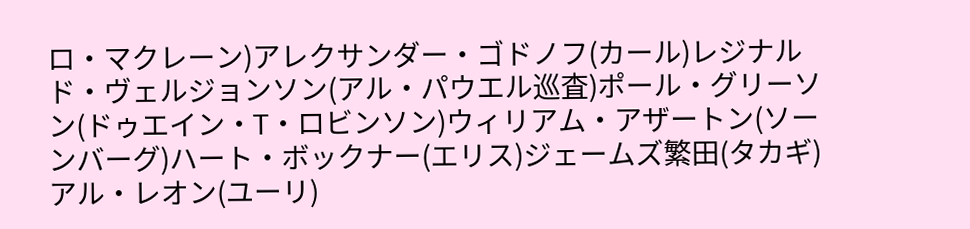ロ・マクレーン)アレクサンダー・ゴドノフ(カール)レジナルド・ヴェルジョンソン(アル・パウエル巡査)ポール・グリーソン(ドゥエイン・T・ロビンソン)ウィリアム・アザートン(ソーンバーグ)ハート・ボックナー(エリス)ジェームズ繁田(タカギ)アル・レオン(ユーリ)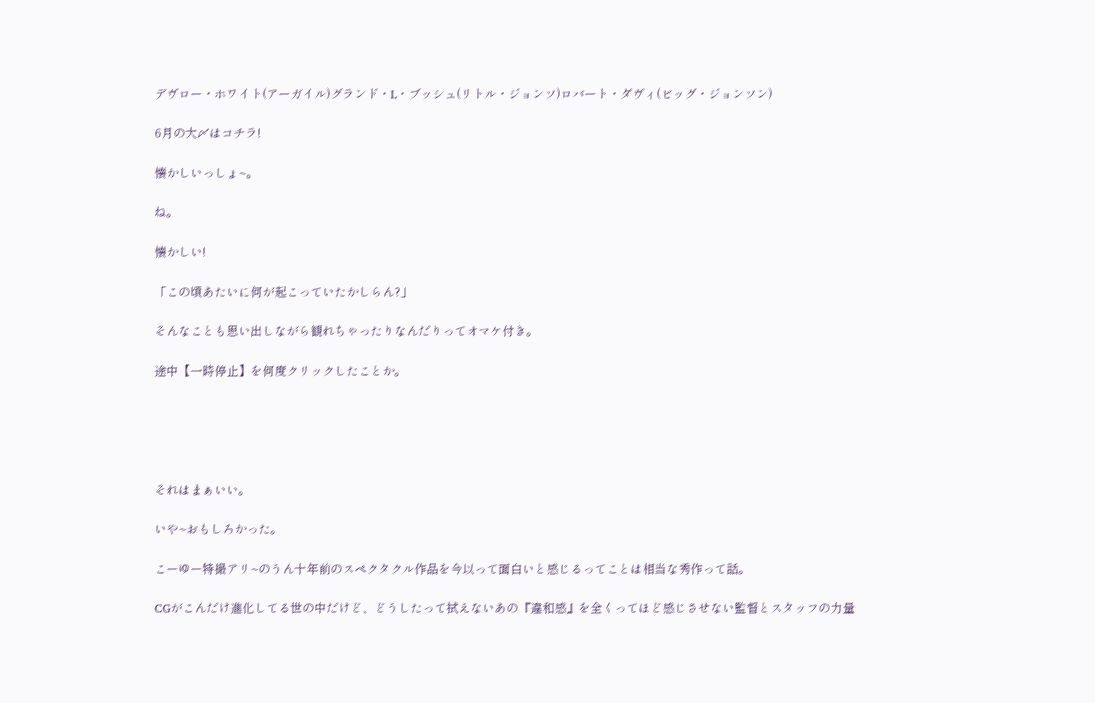デヴロー・ホワイト(アーガイル)グランド・L・ブッシュ(リトル・ジョンソ)ロバート・ダヴィ(ビッグ・ジョンソン)

6月の大〆はコチラ!

懐かしいっしょ~。

ね。

懐かしい!

「この頃あたいに何が起こっていたかしらん?」

そんなことも思い出しながら観れちゃったりなんだりってオマケ付き。

途中【一時停止】を何度クリックしたことか。





それはまぁいい。

いや~おもしろかった。

こーゆー特撮アリ~のうん十年前のスペクタクル作品を今以って面白いと感じるってことは相当な秀作って話。

CGがこんだけ進化してる世の中だけど、どうしたって拭えないあの『違和感』を全くってほど感じさせない監督とスタッフの力量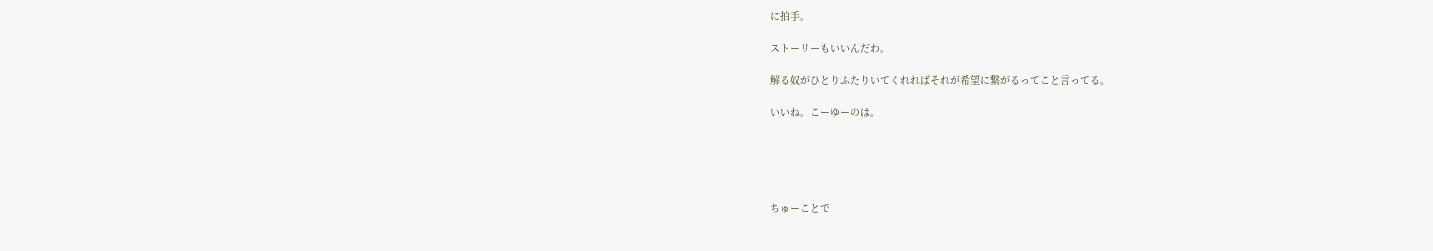に拍手。

ストーリーもいいんだわ。

解る奴がひとりふたりいてくれればそれが希望に繋がるってこと言ってる。

いいね。こーゆーのは。





ちゅーことで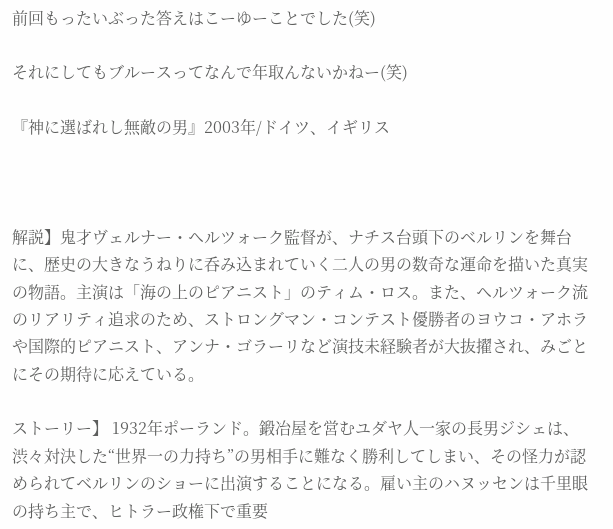前回もったいぶった答えはこーゆーことでした(笑)

それにしてもブルースってなんで年取んないかねー(笑)

『神に選ばれし無敵の男』2003年/ドイツ、イギリス



解説】鬼才ヴェルナー・ヘルツォーク監督が、ナチス台頭下のベルリンを舞台に、歴史の大きなうねりに呑み込まれていく二人の男の数奇な運命を描いた真実の物語。主演は「海の上のピアニスト」のティム・ロス。また、ヘルツォーク流のリアリティ追求のため、ストロングマン・コンテスト優勝者のヨウコ・アホラや国際的ピアニスト、アンナ・ゴラーリなど演技未経験者が大抜擢され、みごとにその期待に応えている。

ストーリー】 1932年ポーランド。鍛冶屋を営むユダヤ人一家の長男ジシェは、渋々対決した“世界一の力持ち”の男相手に難なく勝利してしまい、その怪力が認められてベルリンのショーに出演することになる。雇い主のハヌッセンは千里眼の持ち主で、ヒトラー政権下で重要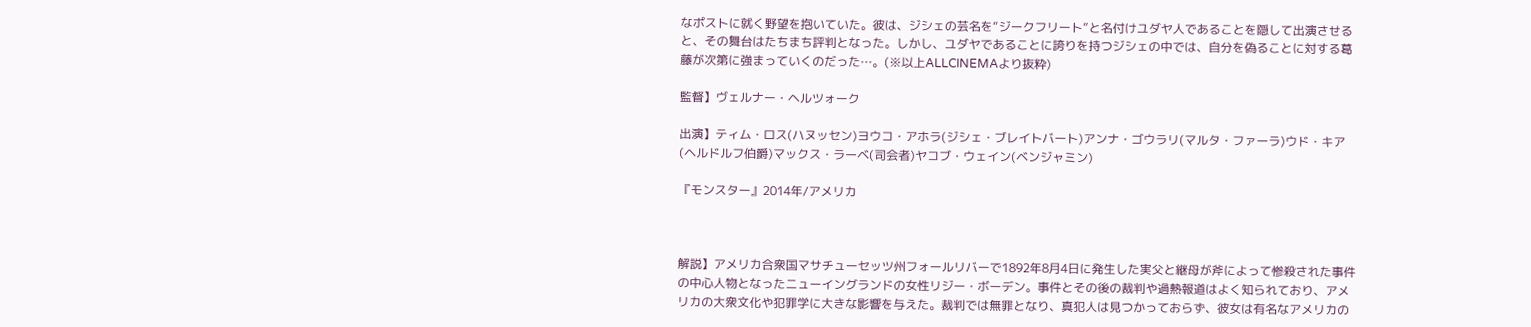なポストに就く野望を抱いていた。彼は、ジシェの芸名を“ジークフリート”と名付けユダヤ人であることを隠して出演させると、その舞台はたちまち評判となった。しかし、ユダヤであることに誇りを持つジシェの中では、自分を偽ることに対する葛藤が次第に強まっていくのだった…。(※以上ALLCINEMAより抜粋)

監督】ヴェルナー・ヘルツォーク

出演】ティム・ロス(ハヌッセン)ヨウコ・アホラ(ジシェ・ブレイトバート)アンナ・ゴウラリ(マルタ・ファーラ)ウド・キア(ヘルドルフ伯爵)マックス・ラーベ(司会者)ヤコブ・ウェイン(ベンジャミン)

『モンスター』2014年/アメリカ



解説】アメリカ合衆国マサチューセッツ州フォールリバーで1892年8月4日に発生した実父と継母が斧によって惨殺された事件の中心人物となったニューイングランドの女性リジー・ボーデン。事件とその後の裁判や過熱報道はよく知られており、アメリカの大衆文化や犯罪学に大きな影響を与えた。裁判では無罪となり、真犯人は見つかっておらず、彼女は有名なアメリカの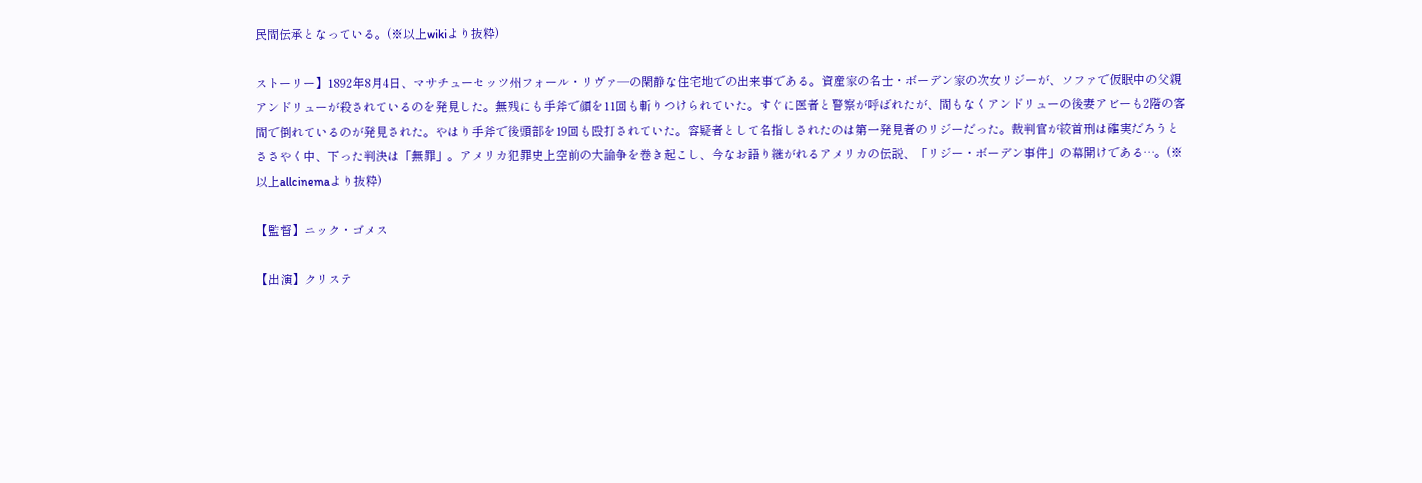民間伝承となっている。(※以上wikiより抜粋)

ストーリー】1892年8月4日、マサチューセッツ州フォール・リヴァ―の閑静な住宅地での出来事である。資産家の名士・ボーデン家の次女リジーが、ソファで仮眠中の父親アンドリューが殺されているのを発見した。無残にも手斧で顔を11回も斬りつけられていた。すぐに医者と警察が呼ばれたが、間もなくアンドリューの後妻アビーも2階の客間で倒れているのが発見された。やはり手斧で後頭部を19回も殴打されていた。容疑者として名指しされたのは第一発見者のリジーだった。裁判官が絞首刑は確実だろうとささやく中、下った判決は「無罪」。アメリカ犯罪史上空前の大論争を巻き起こし、今なお語り継がれるアメリカの伝説、「リジー・ボーデン事件」の幕開けである…。(※以上allcinemaより抜粋)

【監督】ニック・ゴメス

【出演】クリステ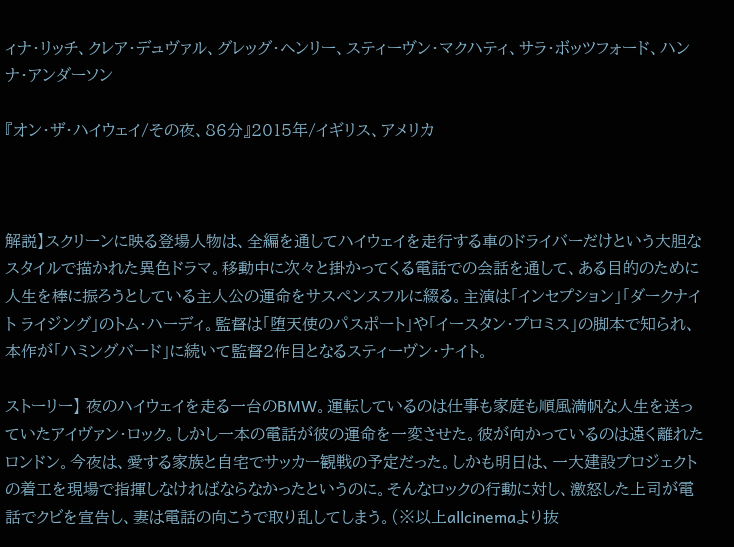ィナ・リッチ、クレア・デュヴァル、グレッグ・ヘンリー、スティーヴン・マクハティ、サラ・ボッツフォード、ハンナ・アンダーソン

『オン・ザ・ハイウェイ/その夜、86分』2015年/イギリス、アメリカ



解説】スクリーンに映る登場人物は、全編を通してハイウェイを走行する車のドライバーだけという大胆なスタイルで描かれた異色ドラマ。移動中に次々と掛かってくる電話での会話を通して、ある目的のために人生を棒に振ろうとしている主人公の運命をサスペンスフルに綴る。主演は「インセプション」「ダークナイト ライジング」のトム・ハーディ。監督は「堕天使のパスポート」や「イースタン・プロミス」の脚本で知られ、本作が「ハミングバード」に続いて監督2作目となるスティーヴン・ナイト。

ストーリー】 夜のハイウェイを走る一台のBMW。運転しているのは仕事も家庭も順風満帆な人生を送っていたアイヴァン・ロック。しかし一本の電話が彼の運命を一変させた。彼が向かっているのは遠く離れたロンドン。今夜は、愛する家族と自宅でサッカー観戦の予定だった。しかも明日は、一大建設プロジェクトの着工を現場で指揮しなければならなかったというのに。そんなロックの行動に対し、激怒した上司が電話でクビを宣告し、妻は電話の向こうで取り乱してしまう。(※以上allcinemaより抜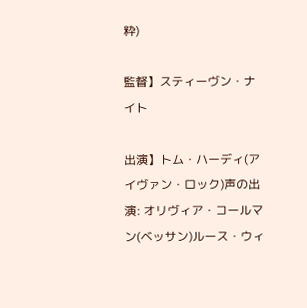粋)

監督】スティーヴン・ナイト

出演】トム・ハーディ(アイヴァン・ロック)声の出演: オリヴィア・コールマン(ベッサン)ルース・ウィ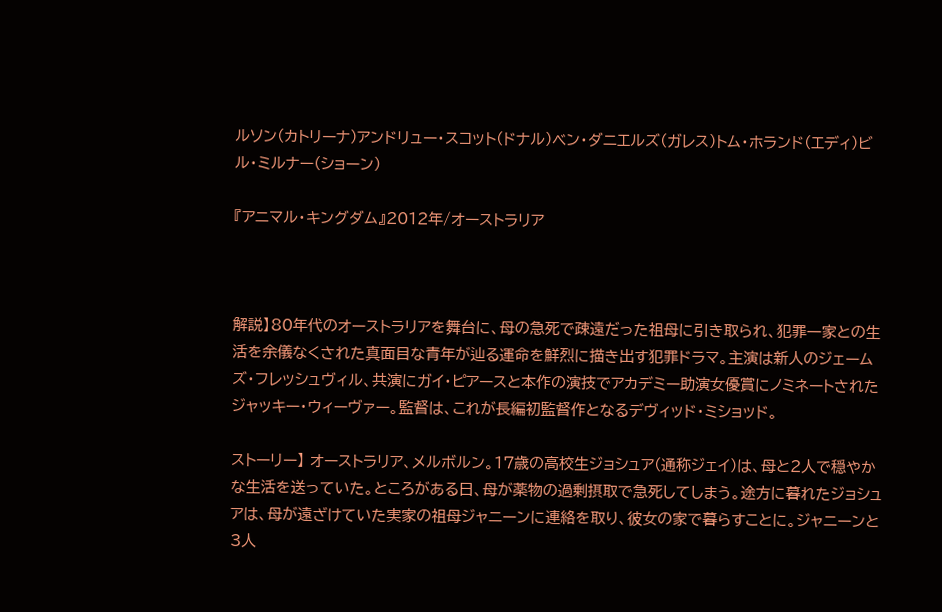ルソン(カトリーナ)アンドリュー・スコット(ドナル)ベン・ダニエルズ(ガレス)トム・ホランド(エディ)ビル・ミルナー(ショーン)

『アニマル・キングダム』2012年/オーストラリア



解説】80年代のオーストラリアを舞台に、母の急死で疎遠だった祖母に引き取られ、犯罪一家との生活を余儀なくされた真面目な青年が辿る運命を鮮烈に描き出す犯罪ドラマ。主演は新人のジェームズ・フレッシュヴィル、共演にガイ・ピアースと本作の演技でアカデミー助演女優賞にノミネートされたジャッキー・ウィーヴァー。監督は、これが長編初監督作となるデヴィッド・ミショッド。

ストーリー】 オーストラリア、メルボルン。17歳の高校生ジョシュア(通称ジェイ)は、母と2人で穏やかな生活を送っていた。ところがある日、母が薬物の過剰摂取で急死してしまう。途方に暮れたジョシュアは、母が遠ざけていた実家の祖母ジャニーンに連絡を取り、彼女の家で暮らすことに。ジャニーンと3人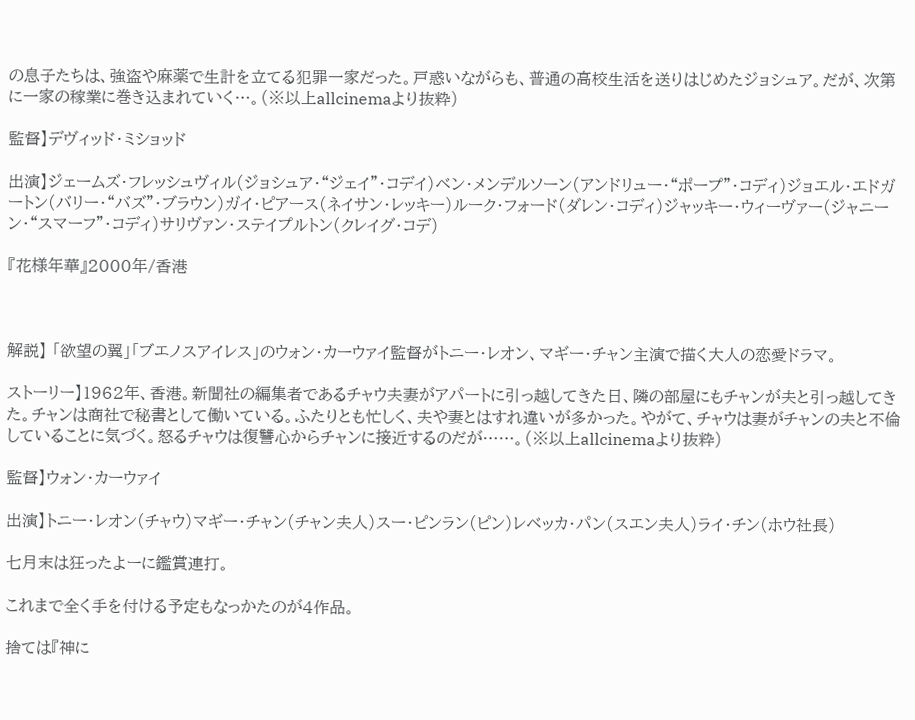の息子たちは、強盗や麻薬で生計を立てる犯罪一家だった。戸惑いながらも、普通の高校生活を送りはじめたジョシュア。だが、次第に一家の稼業に巻き込まれていく…。(※以上allcinemaより抜粋)

監督】デヴィッド・ミショッド

出演】ジェームズ・フレッシュヴィル(ジョシュア・“ジェイ”・コデイ)ベン・メンデルソーン(アンドリュー・“ポープ”・コディ)ジョエル・エドガートン(バリー・“バズ”・ブラウン)ガイ・ピアース(ネイサン・レッキー)ルーク・フォード(ダレン・コディ)ジャッキー・ウィーヴァー(ジャニーン・“スマーフ”・コディ)サリヴァン・ステイプルトン(クレイグ・コデ)

『花様年華』2000年/香港



解説】 「欲望の翼」「ブエノスアイレス」のウォン・カーウァイ監督がトニー・レオン、マギー・チャン主演で描く大人の恋愛ドラマ。

ストーリー】1962年、香港。新聞社の編集者であるチャウ夫妻がアパートに引っ越してきた日、隣の部屋にもチャンが夫と引っ越してきた。チャンは商社で秘書として働いている。ふたりとも忙しく、夫や妻とはすれ違いが多かった。やがて、チャウは妻がチャンの夫と不倫していることに気づく。怒るチャウは復讐心からチャンに接近するのだが……。(※以上allcinemaより抜粋)

監督】ウォン・カーウァイ

出演】トニー・レオン(チャウ)マギー・チャン(チャン夫人)スー・ピンラン(ピン)レベッカ・パン(スエン夫人)ライ・チン(ホウ社長)

七月末は狂ったよーに鑑賞連打。

これまで全く手を付ける予定もなっかたのが4作品。

捨ては『神に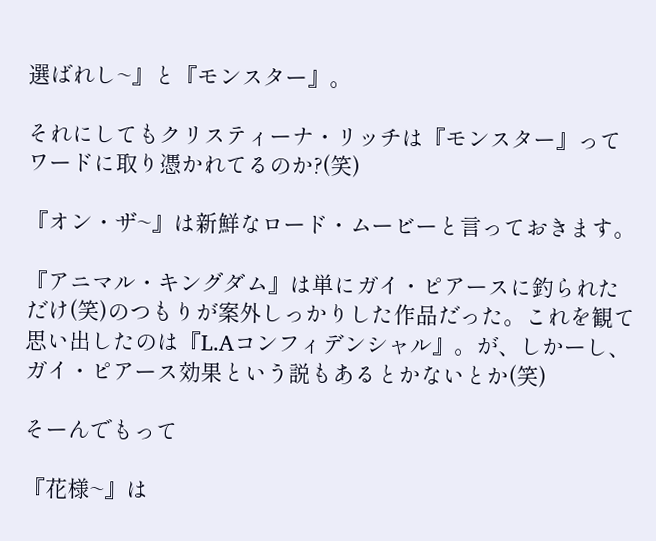選ばれし~』と『モンスター』。

それにしてもクリスティーナ・リッチは『モンスター』ってワードに取り憑かれてるのか?(笑)

『オン・ザ~』は新鮮なロード・ムービーと言っておきます。

『アニマル・キングダム』は単にガイ・ピアースに釣られただけ(笑)のつもりが案外しっかりした作品だった。これを観て思い出したのは『L.Aコンフィデンシャル』。が、しかーし、ガイ・ピアース効果という説もあるとかないとか(笑)

そーんでもって

『花様~』は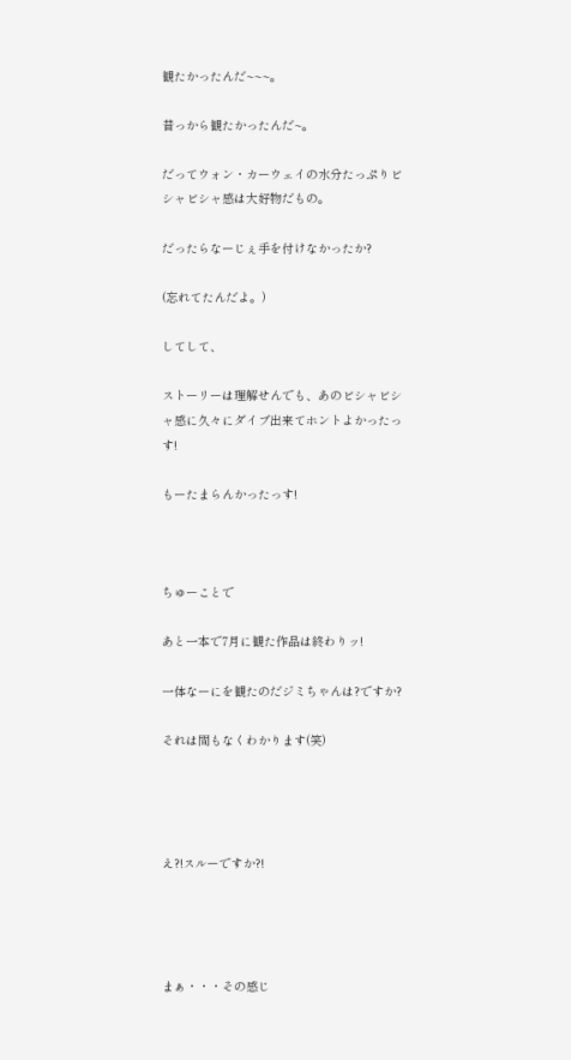観たかったんだ~~~。

昔っから観たかったんだ~。

だってウォン・カーウェイの水分たっぷりビシャビシャ感は大好物だもの。

だったらなーじぇ手を付けなかったか?

(忘れてたんだよ。)

してして、

ストーリーは理解せんでも、あのビシャビシャ感に久々にダイブ出来てホントよかったっす!

もーたまらんかったっす!



ちゅーことで

あと一本で7月に観た作品は終わりッ!

一体なーにを観たのだジミちゃんは?ですか?

それは間もなくわかります(笑)




え?!スルーですか?!




まぁ・・・その感じ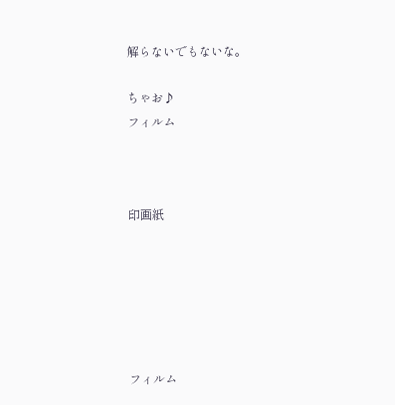解らないでもないな。

ちゃお♪
フィルム



印画紙






フィルム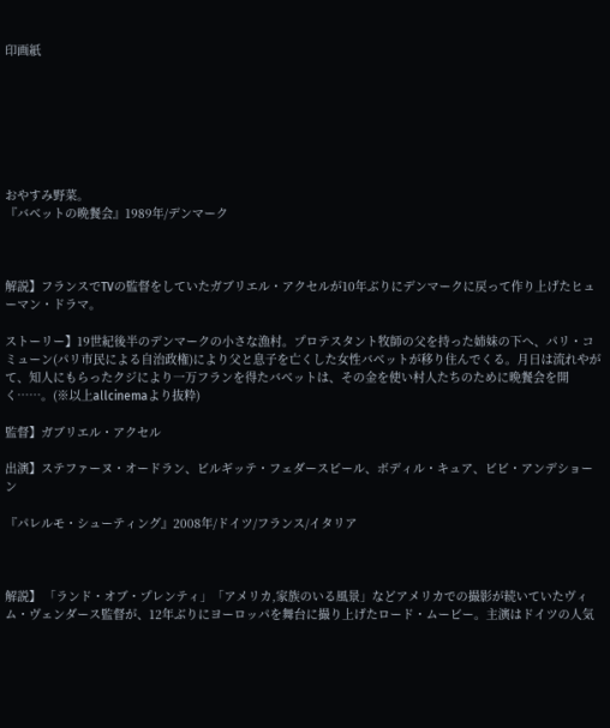印画紙







おやすみ野菜。
『バベットの晩餐会』1989年/デンマーク



解説】フランスでTVの監督をしていたガブリエル・アクセルが10年ぶりにデンマークに戻って作り上げたヒューマン・ドラマ。

ストーリー】19世紀後半のデンマークの小さな漁村。プロテスタント牧師の父を持った姉妹の下へ、パリ・コミューン(パリ市民による自治政権)により父と息子を亡くした女性バベットが移り住んでくる。月日は流れやがて、知人にもらったクジにより一万フランを得たバベットは、その金を使い村人たちのために晩餐会を開く……。(※以上allcinemaより抜粋)

監督】ガブリエル・アクセル

出演】ステファーヌ・オードラン、ビルギッテ・フェダースピール、ボディル・キュア、ビビ・アンデショーン

『パレルモ・シューティング』2008年/ドイツ/フランス/イタリア



解説】 「ランド・オブ・プレンティ」「アメリカ,家族のいる風景」などアメリカでの撮影が続いていたヴィム・ヴェンダース監督が、12年ぶりにヨーロッパを舞台に撮り上げたロード・ムービー。主演はドイツの人気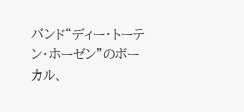バンド“ディー・トーテン・ホーゼン”のボーカル、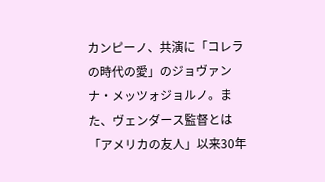カンピーノ、共演に「コレラの時代の愛」のジョヴァンナ・メッツォジョルノ。また、ヴェンダース監督とは「アメリカの友人」以来30年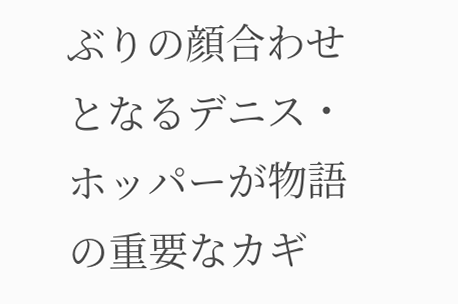ぶりの顔合わせとなるデニス・ホッパーが物語の重要なカギ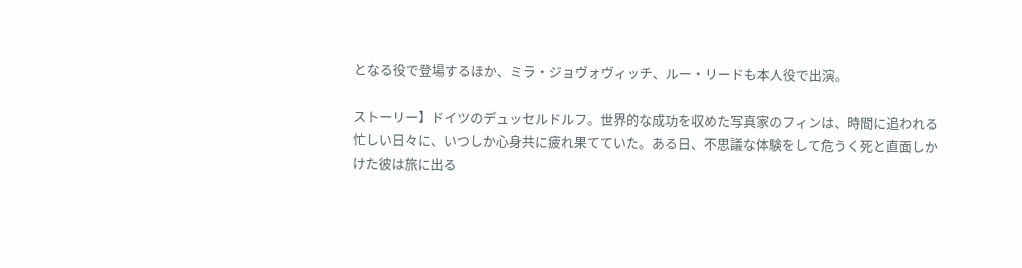となる役で登場するほか、ミラ・ジョヴォヴィッチ、ルー・リードも本人役で出演。

ストーリー】ドイツのデュッセルドルフ。世界的な成功を収めた写真家のフィンは、時間に追われる忙しい日々に、いつしか心身共に疲れ果てていた。ある日、不思議な体験をして危うく死と直面しかけた彼は旅に出る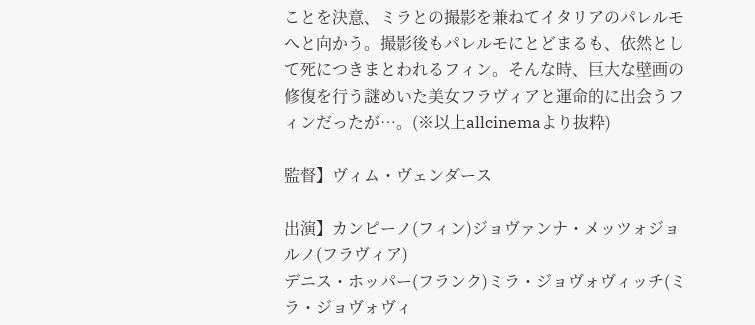ことを決意、ミラとの撮影を兼ねてイタリアのパレルモへと向かう。撮影後もパレルモにとどまるも、依然として死につきまとわれるフィン。そんな時、巨大な壁画の修復を行う謎めいた美女フラヴィアと運命的に出会うフィンだったが…。(※以上allcinemaより抜粋)

監督】ヴィム・ヴェンダース

出演】カンピーノ(フィン)ジョヴァンナ・メッツォジョルノ(フラヴィア)
デニス・ホッパー(フランク)ミラ・ジョヴォヴィッチ(ミラ・ジョヴォヴィ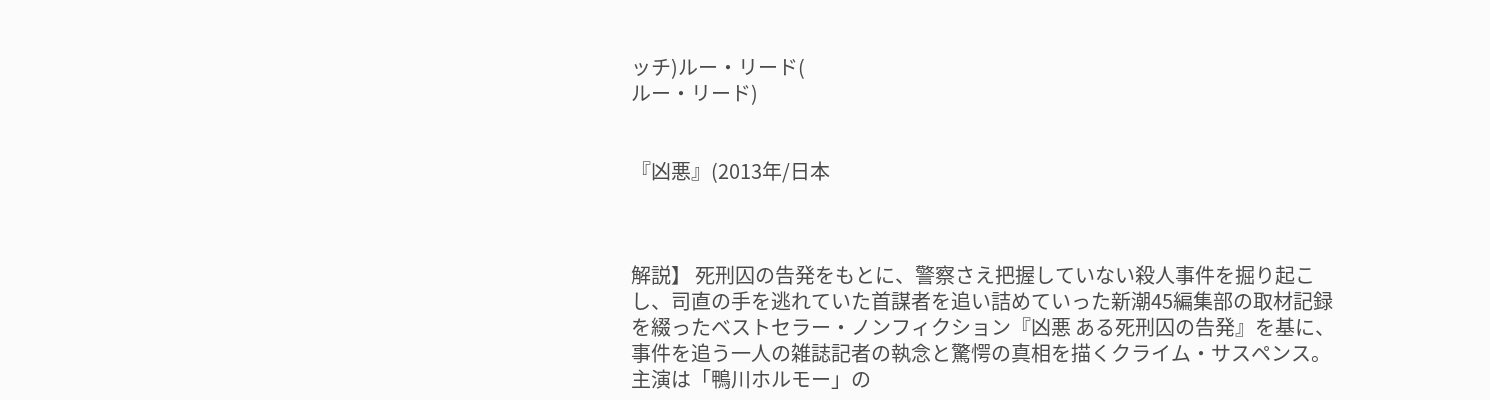ッチ)ルー・リード(
ルー・リード)


『凶悪』(2013年/日本



解説】 死刑囚の告発をもとに、警察さえ把握していない殺人事件を掘り起こし、司直の手を逃れていた首謀者を追い詰めていった新潮45編集部の取材記録を綴ったベストセラー・ノンフィクション『凶悪 ある死刑囚の告発』を基に、事件を追う一人の雑誌記者の執念と驚愕の真相を描くクライム・サスペンス。主演は「鴨川ホルモー」の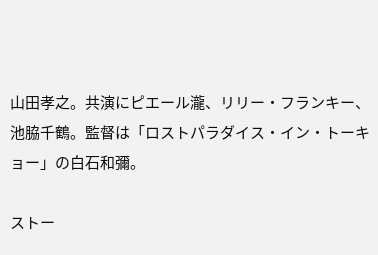山田孝之。共演にピエール瀧、リリー・フランキー、池脇千鶴。監督は「ロストパラダイス・イン・トーキョー」の白石和彌。

ストー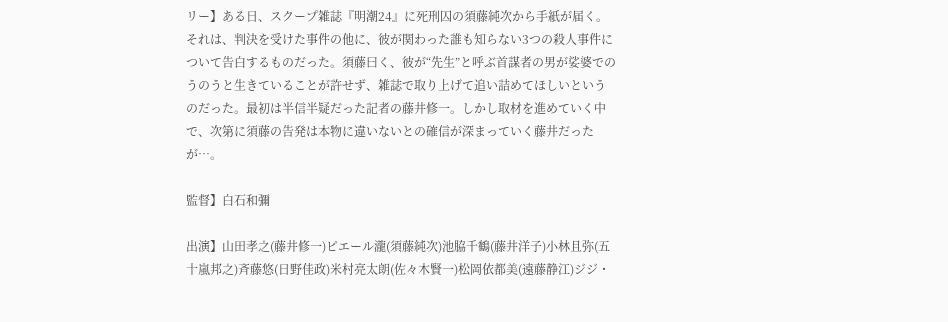リー】ある日、スクープ雑誌『明潮24』に死刑囚の須藤純次から手紙が届く。それは、判決を受けた事件の他に、彼が関わった誰も知らない3つの殺人事件について告白するものだった。須藤曰く、彼が“先生”と呼ぶ首謀者の男が娑婆でのうのうと生きていることが許せず、雑誌で取り上げて追い詰めてほしいというのだった。最初は半信半疑だった記者の藤井修一。しかし取材を進めていく中で、次第に須藤の告発は本物に違いないとの確信が深まっていく藤井だったが…。

監督】白石和彌

出演】山田孝之(藤井修一)ピエール瀧(須藤純次)池脇千鶴(藤井洋子)小林且弥(五十嵐邦之)斉藤悠(日野佳政)米村亮太朗(佐々木賢一)松岡依都美(遠藤静江)ジジ・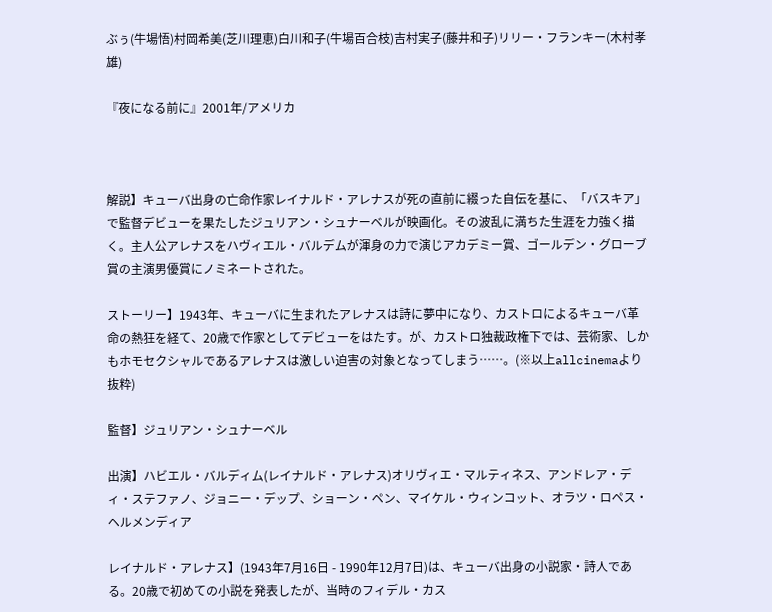ぶぅ(牛場悟)村岡希美(芝川理恵)白川和子(牛場百合枝)吉村実子(藤井和子)リリー・フランキー(木村孝雄)

『夜になる前に』2001年/アメリカ



解説】キューバ出身の亡命作家レイナルド・アレナスが死の直前に綴った自伝を基に、「バスキア」で監督デビューを果たしたジュリアン・シュナーベルが映画化。その波乱に満ちた生涯を力強く描く。主人公アレナスをハヴィエル・バルデムが渾身の力で演じアカデミー賞、ゴールデン・グローブ賞の主演男優賞にノミネートされた。

ストーリー】1943年、キューバに生まれたアレナスは詩に夢中になり、カストロによるキューバ革命の熱狂を経て、20歳で作家としてデビューをはたす。が、カストロ独裁政権下では、芸術家、しかもホモセクシャルであるアレナスは激しい迫害の対象となってしまう……。(※以上allcinemaより抜粋)

監督】ジュリアン・シュナーベル

出演】ハビエル・バルディム(レイナルド・アレナス)オリヴィエ・マルティネス、アンドレア・ディ・ステファノ、ジョニー・デップ、ショーン・ペン、マイケル・ウィンコット、オラツ・ロペス・ヘルメンディア

レイナルド・アレナス】(1943年7月16日 - 1990年12月7日)は、キューバ出身の小説家・詩人である。20歳で初めての小説を発表したが、当時のフィデル・カス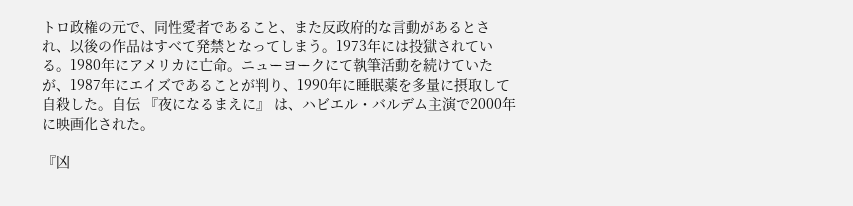トロ政権の元で、同性愛者であること、また反政府的な言動があるとされ、以後の作品はすべて発禁となってしまう。1973年には投獄されている。1980年にアメリカに亡命。ニューヨークにて執筆活動を続けていたが、1987年にエイズであることが判り、1990年に睡眠薬を多量に摂取して自殺した。自伝 『夜になるまえに』 は、ハビエル・バルデム主演で2000年に映画化された。

『凶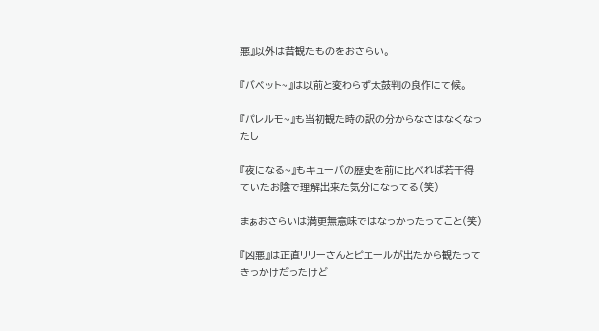悪』以外は昔観たものをおさらい。

『バベット~』は以前と変わらず太鼓判の良作にて候。

『パレルモ~』も当初観た時の訳の分からなさはなくなったし

『夜になる~』もキューバの歴史を前に比べれば若干得ていたお陰で理解出来た気分になってる(笑)

まぁおさらいは満更無意味ではなっかったってこと(笑)

『凶悪』は正直リリーさんとピエールが出たから観たってきっかけだったけど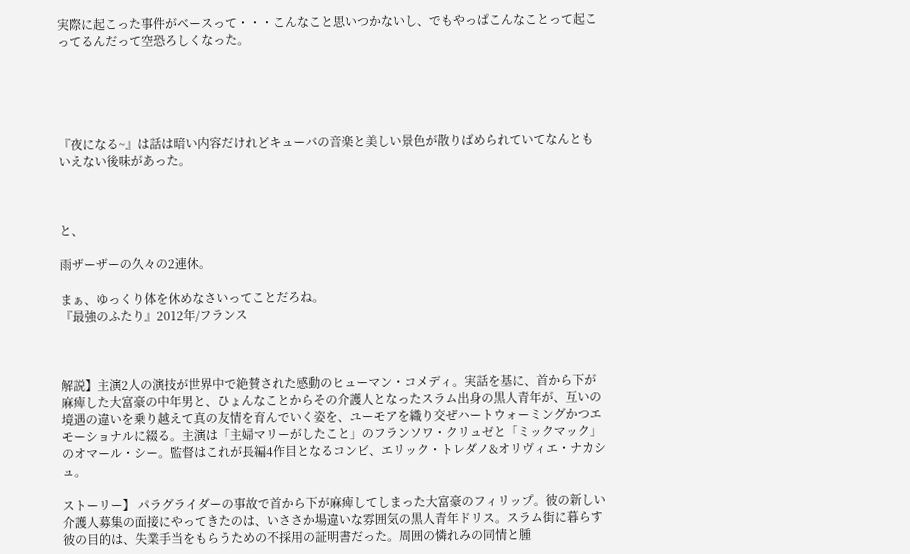実際に起こった事件がベースって・・・こんなこと思いつかないし、でもやっぱこんなことって起こってるんだって空恐ろしくなった。





『夜になる~』は話は暗い内容だけれどキューバの音楽と美しい景色が散りばめられていてなんともいえない後味があった。



と、

雨ザーザーの久々の2連休。

まぁ、ゆっくり体を休めなさいってことだろね。
『最強のふたり』2012年/フランス



解説】主演2人の演技が世界中で絶賛された感動のヒューマン・コメディ。実話を基に、首から下が麻痺した大富豪の中年男と、ひょんなことからその介護人となったスラム出身の黒人青年が、互いの境遇の違いを乗り越えて真の友情を育んでいく姿を、ユーモアを織り交ぜハートウォーミングかつエモーショナルに綴る。主演は「主婦マリーがしたこと」のフランソワ・クリュゼと「ミックマック」のオマール・シー。監督はこれが長編4作目となるコンビ、エリック・トレダノ&オリヴィエ・ナカシュ。

ストーリー】 パラグライダーの事故で首から下が麻痺してしまった大富豪のフィリップ。彼の新しい介護人募集の面接にやってきたのは、いささか場違いな雰囲気の黒人青年ドリス。スラム街に暮らす彼の目的は、失業手当をもらうための不採用の証明書だった。周囲の憐れみの同情と腫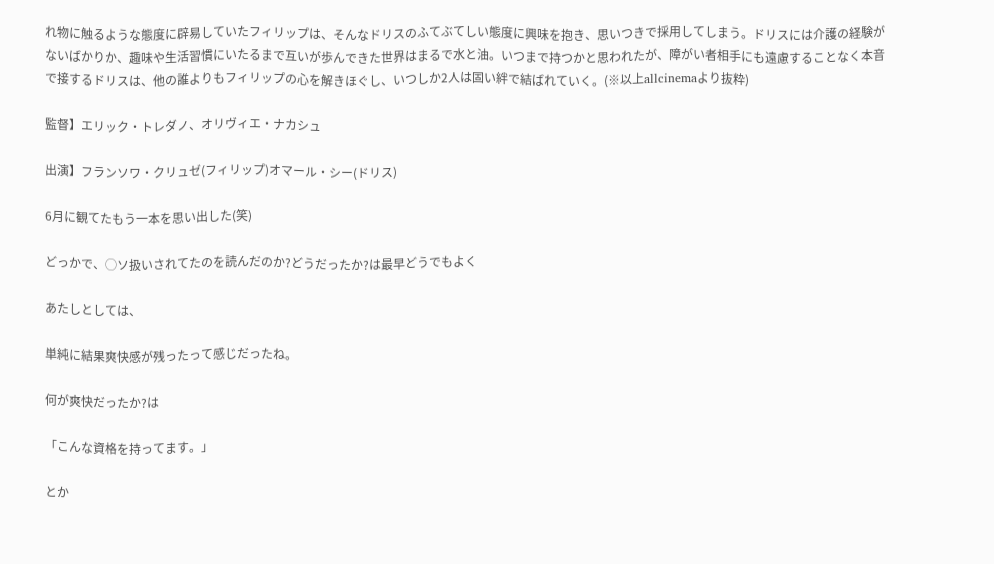れ物に触るような態度に辟易していたフィリップは、そんなドリスのふてぶてしい態度に興味を抱き、思いつきで採用してしまう。ドリスには介護の経験がないばかりか、趣味や生活習慣にいたるまで互いが歩んできた世界はまるで水と油。いつまで持つかと思われたが、障がい者相手にも遠慮することなく本音で接するドリスは、他の誰よりもフィリップの心を解きほぐし、いつしか2人は固い絆で結ばれていく。(※以上allcinemaより抜粋)

監督】エリック・トレダノ、オリヴィエ・ナカシュ

出演】フランソワ・クリュゼ(フィリップ)オマール・シー(ドリス)

6月に観てたもう一本を思い出した(笑)

どっかで、◯ソ扱いされてたのを読んだのか?どうだったか?は最早どうでもよく

あたしとしては、

単純に結果爽快感が残ったって感じだったね。

何が爽快だったか?は

「こんな資格を持ってます。」

とか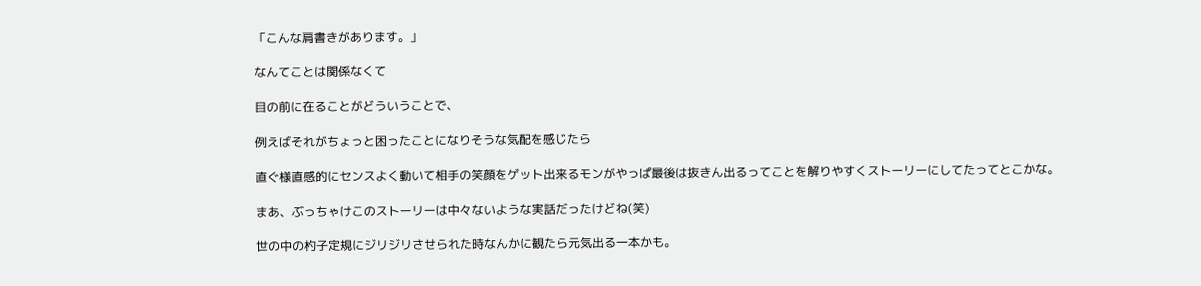「こんな肩書きがあります。」

なんてことは関係なくて

目の前に在ることがどういうことで、

例えばそれがちょっと困ったことになりそうな気配を感じたら

直ぐ様直感的にセンスよく動いて相手の笑顔をゲット出来るモンがやっぱ最後は抜きん出るってことを解りやすくストーリーにしてたってとこかな。

まあ、ぶっちゃけこのストーリーは中々ないような実話だったけどね(笑)

世の中の杓子定規にジリジリさせられた時なんかに観たら元気出る一本かも。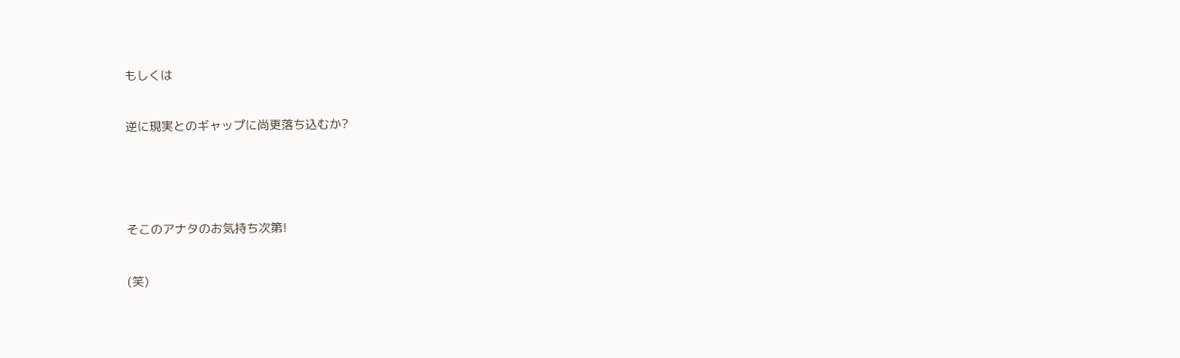もしくは

逆に現実とのギャップに尚更落ち込むか?



そこのアナタのお気持ち次第!

(笑)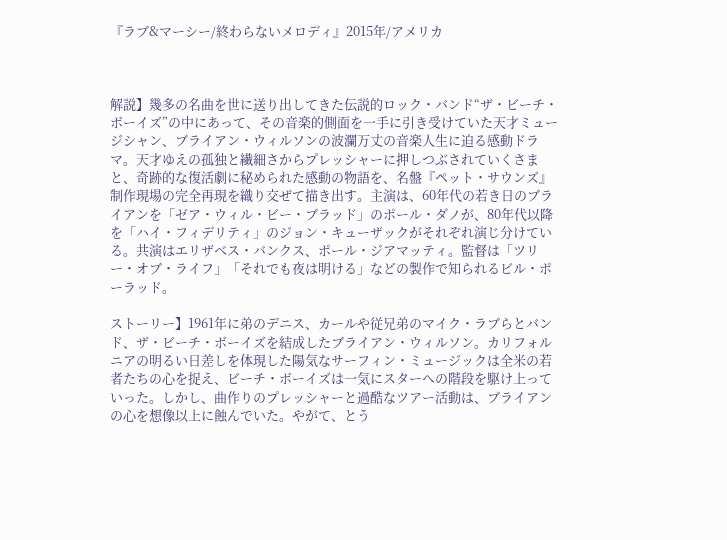『ラブ&マーシー/終わらないメロディ』2015年/アメリカ



解説】幾多の名曲を世に送り出してきた伝説的ロック・バンド“ザ・ビーチ・ボーイズ”の中にあって、その音楽的側面を一手に引き受けていた天才ミュージシャン、ブライアン・ウィルソンの波瀾万丈の音楽人生に迫る感動ドラマ。天才ゆえの孤独と繊細さからプレッシャーに押しつぶされていくさまと、奇跡的な復活劇に秘められた感動の物語を、名盤『ペット・サウンズ』制作現場の完全再現を織り交ぜて描き出す。主演は、60年代の若き日のブライアンを「ゼア・ウィル・ビー・ブラッド」のポール・ダノが、80年代以降を「ハイ・フィデリティ」のジョン・キューザックがそれぞれ演じ分けている。共演はエリザベス・バンクス、ポール・ジアマッティ。監督は「ツリー・オブ・ライフ」「それでも夜は明ける」などの製作で知られるビル・ポーラッド。

ストーリー】1961年に弟のデニス、カールや従兄弟のマイク・ラブらとバンド、ザ・ビーチ・ボーイズを結成したブライアン・ウィルソン。カリフォルニアの明るい日差しを体現した陽気なサーフィン・ミュージックは全米の若者たちの心を捉え、ビーチ・ボーイズは一気にスターへの階段を駆け上っていった。しかし、曲作りのプレッシャーと過酷なツアー活動は、ブライアンの心を想像以上に蝕んでいた。やがて、とう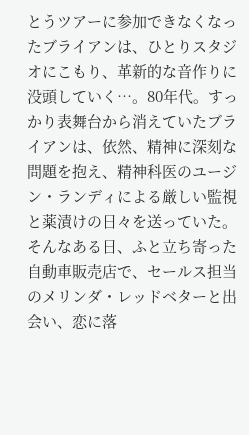とうツアーに参加できなくなったブライアンは、ひとりスタジオにこもり、革新的な音作りに没頭していく…。80年代。すっかり表舞台から消えていたブライアンは、依然、精神に深刻な問題を抱え、精神科医のユージン・ランディによる厳しい監視と薬漬けの日々を送っていた。そんなある日、ふと立ち寄った自動車販売店で、セールス担当のメリンダ・レッドベターと出会い、恋に落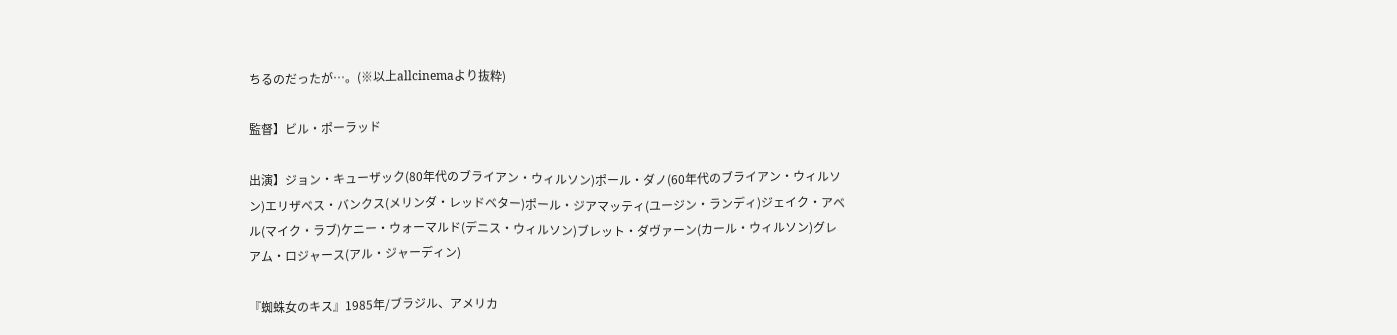ちるのだったが…。(※以上allcinemaより抜粋)

監督】ビル・ポーラッド

出演】ジョン・キューザック(80年代のブライアン・ウィルソン)ポール・ダノ(60年代のブライアン・ウィルソン)エリザベス・バンクス(メリンダ・レッドベター)ポール・ジアマッティ(ユージン・ランディ)ジェイク・アベル(マイク・ラブ)ケニー・ウォーマルド(デニス・ウィルソン)ブレット・ダヴァーン(カール・ウィルソン)グレアム・ロジャース(アル・ジャーディン)

『蜘蛛女のキス』1985年/ブラジル、アメリカ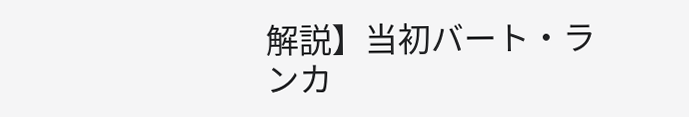解説】当初バート・ランカ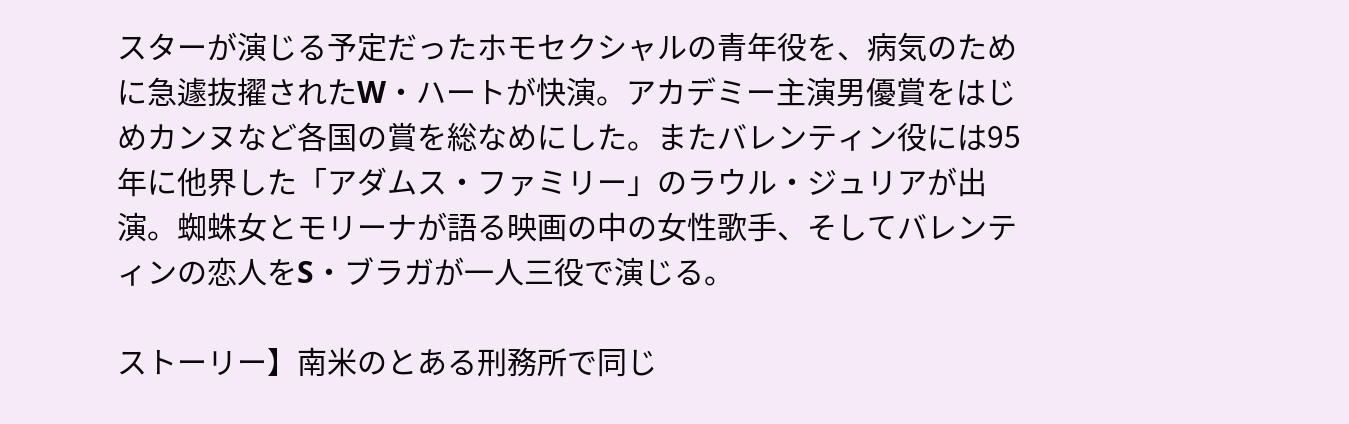スターが演じる予定だったホモセクシャルの青年役を、病気のために急遽抜擢されたW・ハートが快演。アカデミー主演男優賞をはじめカンヌなど各国の賞を総なめにした。またバレンティン役には95年に他界した「アダムス・ファミリー」のラウル・ジュリアが出演。蜘蛛女とモリーナが語る映画の中の女性歌手、そしてバレンティンの恋人をS・ブラガが一人三役で演じる。

ストーリー】南米のとある刑務所で同じ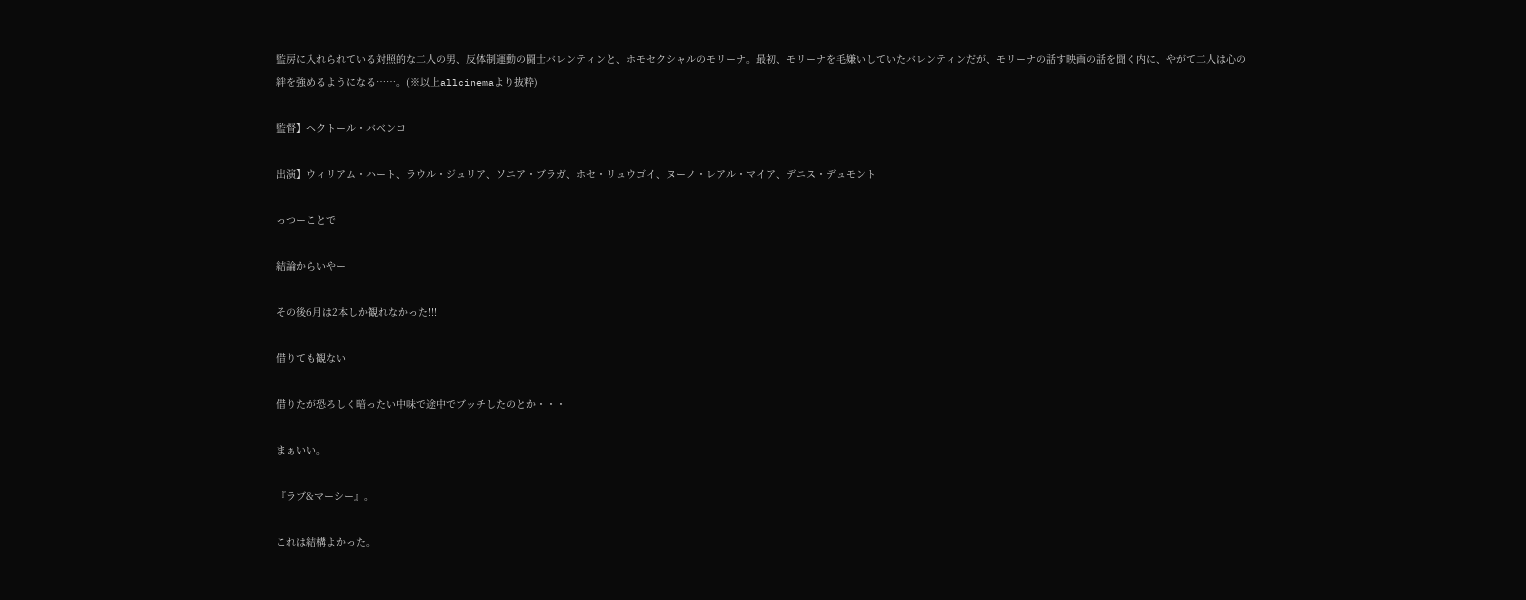監房に入れられている対照的な二人の男、反体制運動の闘士バレンティンと、ホモセクシャルのモリーナ。最初、モリーナを毛嫌いしていたバレンティンだが、モリーナの話す映画の話を聞く内に、やがて二人は心の絆を強めるようになる……。(※以上allcinemaより抜粋)

監督】ヘクトール・バベンコ

出演】ウィリアム・ハート、ラウル・ジュリア、ソニア・ブラガ、ホセ・リュウゴイ、ヌーノ・レアル・マイア、デニス・デュモント

っつーことで

結論からいやー

その後6月は2本しか観れなかった!!!

借りても観ない

借りたが恐ろしく暗ったい中味で途中でブッチしたのとか・・・

まぁいい。

『ラブ&マーシー』。

これは結構よかった。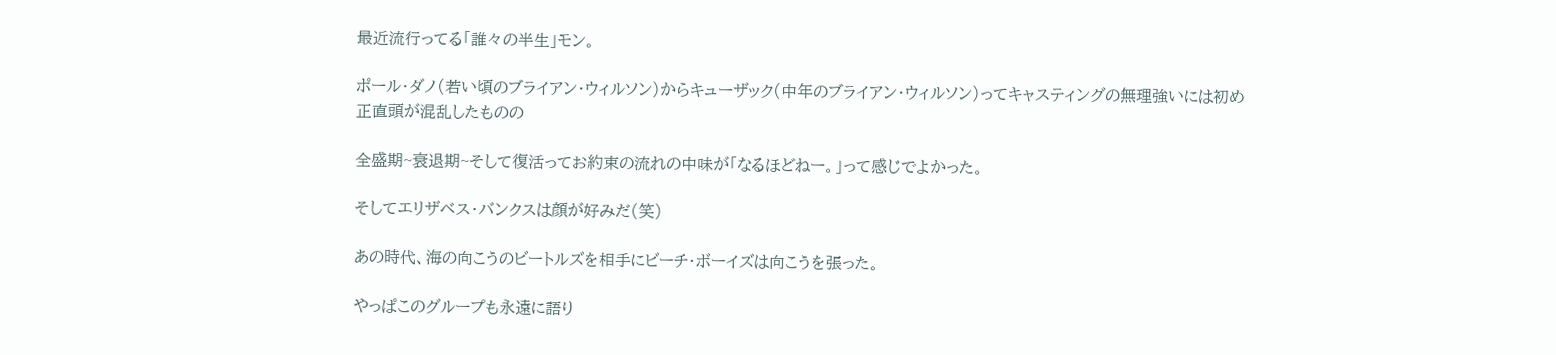最近流行ってる「誰々の半生」モン。

ポール・ダノ(若い頃のブライアン・ウィルソン)からキューザック(中年のブライアン・ウィルソン)ってキャスティングの無理強いには初め正直頭が混乱したものの

全盛期~衰退期~そして復活ってお約束の流れの中味が「なるほどねー。」って感じでよかった。

そしてエリザベス・バンクスは顔が好みだ(笑)

あの時代、海の向こうのビートルズを相手にビーチ・ボーイズは向こうを張った。

やっぱこのグループも永遠に語り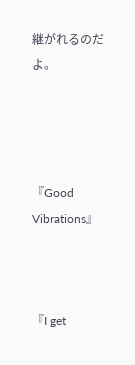継がれるのだよ。




『Good Vibrations』



『I get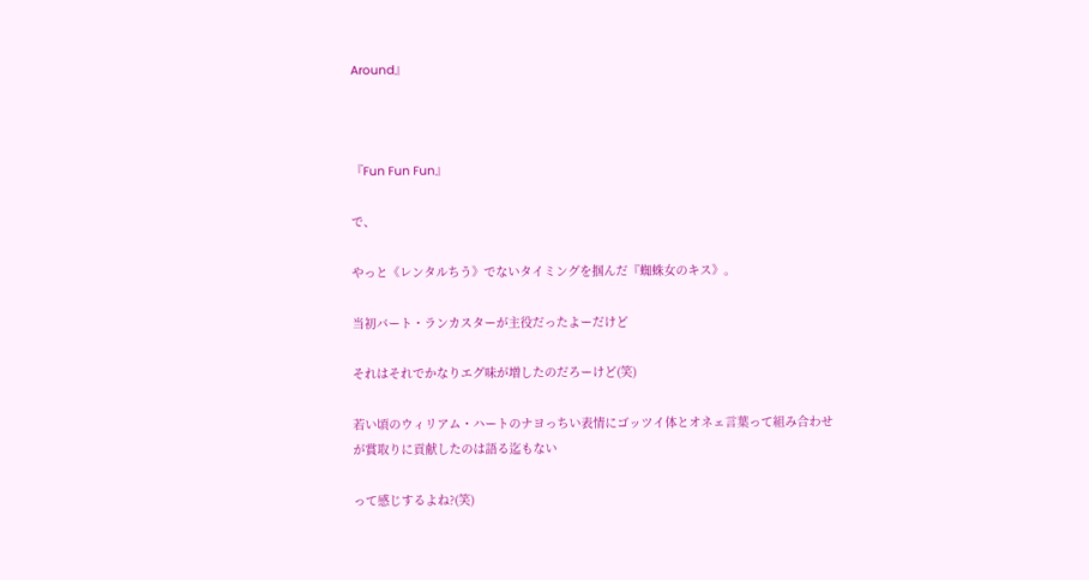Around』



『Fun Fun Fun』

で、

やっと《レンタルちう》でないタイミングを掴んだ『蜘蛛女のキス》。

当初バート・ランカスターが主役だったよーだけど

それはそれでかなりエグ味が増したのだろーけど(笑)

若い頃のウィリアム・ハートのナヨっちい表情にゴッツイ体とオネェ言葉って組み合わせが賞取りに貢献したのは語る迄もない

って感じするよね?(笑)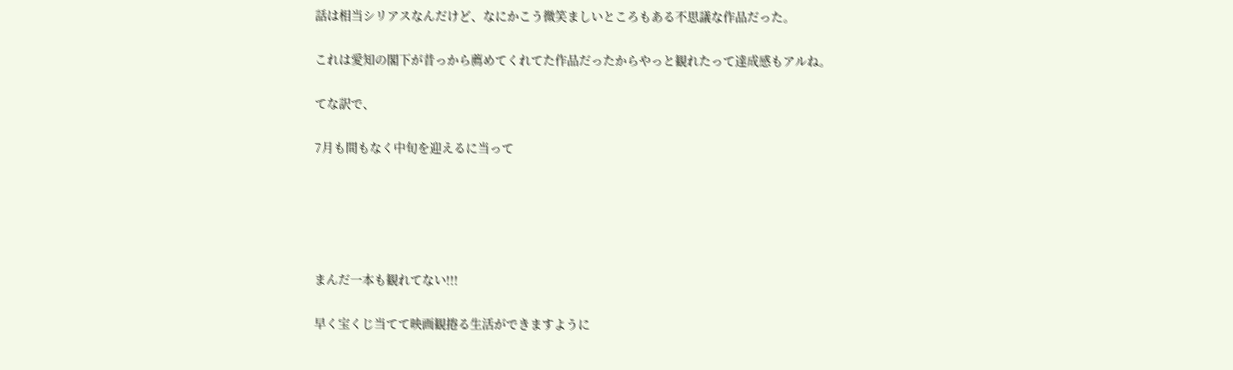話は相当シリアスなんだけど、なにかこう微笑ましいところもある不思議な作品だった。

これは愛知の閣下が昔っから薦めてくれてた作品だったからやっと観れたって達成感もアルね。

てな訳で、

7月も間もなく中旬を迎えるに当って





まんだ一本も観れてない!!!

早く宝くじ当てて映画観捲る生活ができますように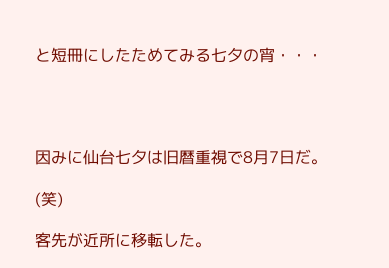と短冊にしたためてみる七夕の宵・・・




因みに仙台七夕は旧暦重視で8月7日だ。

(笑)

客先が近所に移転した。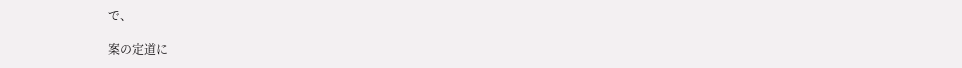で、

案の定道に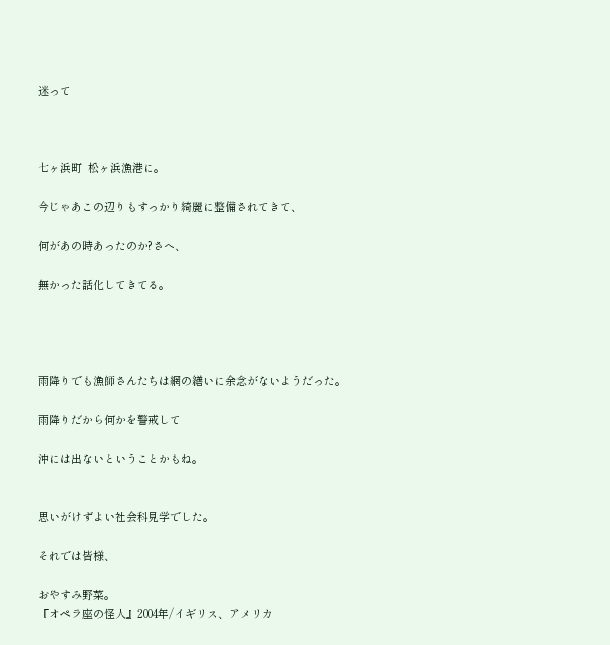迷って



七ヶ浜町  松ヶ浜漁港に。

今じゃあこの辺りもすっかり綺麗に整備されてきて、

何があの時あったのか?さへ、

無かった話化してきてる。




雨降りでも漁師さんたちは網の繕いに余念がないようだった。

雨降りだから何かを警戒して

沖には出ないということかもね。


思いがけずよい社会科見学でした。

それでは皆様、

おやすみ野菜。
『オペラ座の怪人』2004年/イギリス、アメリカ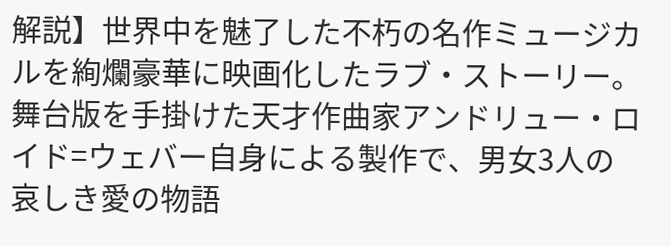解説】世界中を魅了した不朽の名作ミュージカルを絢爛豪華に映画化したラブ・ストーリー。舞台版を手掛けた天才作曲家アンドリュー・ロイド=ウェバー自身による製作で、男女3人の哀しき愛の物語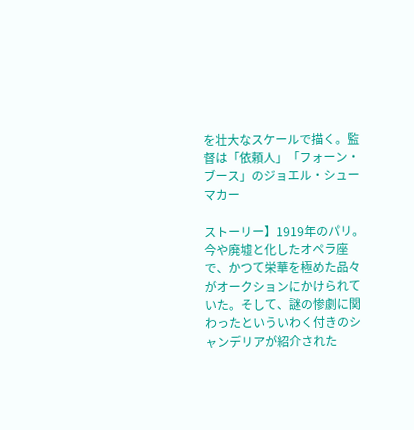を壮大なスケールで描く。監督は「依頼人」「フォーン・ブース」のジョエル・シューマカー

ストーリー】1919年のパリ。今や廃墟と化したオペラ座で、かつて栄華を極めた品々がオークションにかけられていた。そして、謎の惨劇に関わったといういわく付きのシャンデリアが紹介された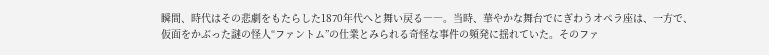瞬間、時代はその悲劇をもたらした1870年代へと舞い戻る――。当時、華やかな舞台でにぎわうオペラ座は、一方で、仮面をかぶった謎の怪人“ファントム”の仕業とみられる奇怪な事件の頻発に揺れていた。そのファ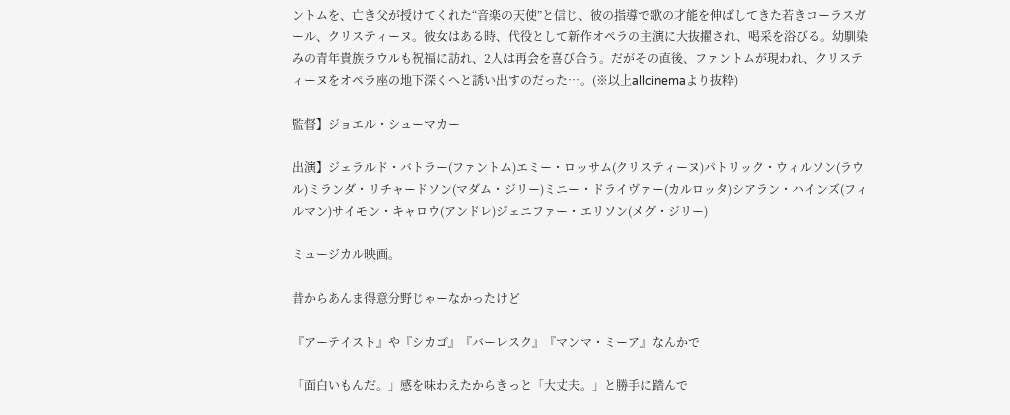ントムを、亡き父が授けてくれた“音楽の天使”と信じ、彼の指導で歌の才能を伸ばしてきた若きコーラスガール、クリスティーヌ。彼女はある時、代役として新作オペラの主演に大抜擢され、喝采を浴びる。幼馴染みの青年貴族ラウルも祝福に訪れ、2人は再会を喜び合う。だがその直後、ファントムが現われ、クリスティーヌをオペラ座の地下深くへと誘い出すのだった…。(※以上allcinemaより抜粋)

監督】ジョエル・シューマカー

出演】ジェラルド・バトラー(ファントム)エミー・ロッサム(クリスティーヌ)パトリック・ウィルソン(ラウル)ミランダ・リチャードソン(マダム・ジリー)ミニー・ドライヴァー(カルロッタ)シアラン・ハインズ(フィルマン)サイモン・キャロウ(アンドレ)ジェニファー・エリソン(メグ・ジリー)

ミュージカル映画。

昔からあんま得意分野じゃーなかったけど

『アーテイスト』や『シカゴ』『バーレスク』『マンマ・ミーア』なんかで

「面白いもんだ。」感を味わえたからきっと「大丈夫。」と勝手に踏んで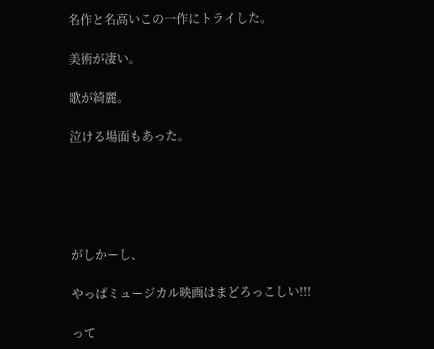名作と名高いこの一作にトライした。

美術が凄い。

歌が綺麗。

泣ける場面もあった。





がしかーし、

やっぱミュージカル映画はまどろっこしい!!!

って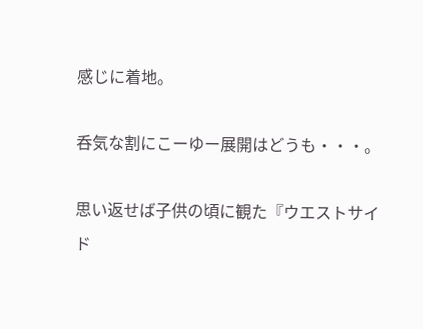感じに着地。

呑気な割にこーゆー展開はどうも・・・。

思い返せば子供の頃に観た『ウエストサイド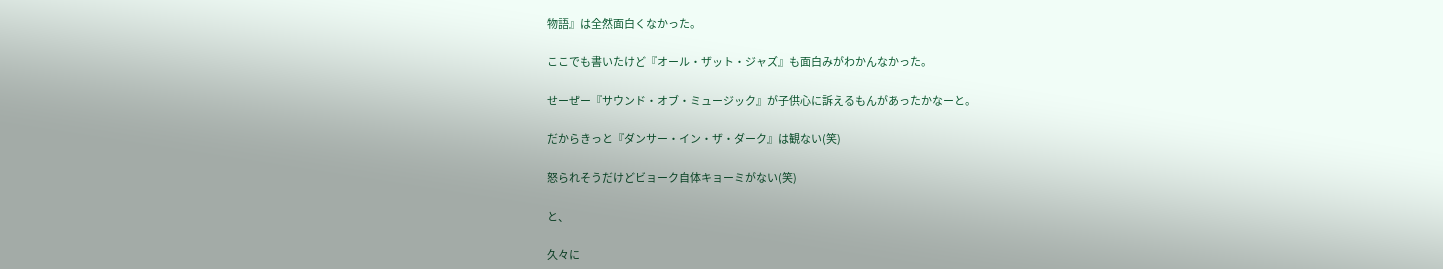物語』は全然面白くなかった。

ここでも書いたけど『オール・ザット・ジャズ』も面白みがわかんなかった。

せーぜー『サウンド・オブ・ミュージック』が子供心に訴えるもんがあったかなーと。

だからきっと『ダンサー・イン・ザ・ダーク』は観ない(笑)

怒られそうだけどビョーク自体キョーミがない(笑)

と、

久々に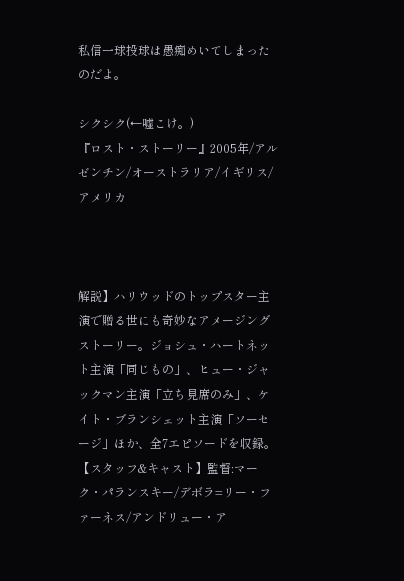私信一球投球は愚痴めいてしまったのだよ。

シクシク(←嘘こけ。)
『ロスト・ストーリー』2005年/アルゼンチン/オーストラリア/イギリス/アメリカ



解説】ハリウッドのトップスター主演で贈る世にも奇妙なアメージングストーリー。ジョシュ・ハートネット主演「同じもの」、ヒュー・ジャックマン主演「立ち見席のみ」、ケイト・ブランシェット主演「ソーセージ」ほか、全7エピソードを収録。【スタッフ&キャスト】監督:マーク・パランスキー/デボラ=リー・ファーネス/アンドリュー・ア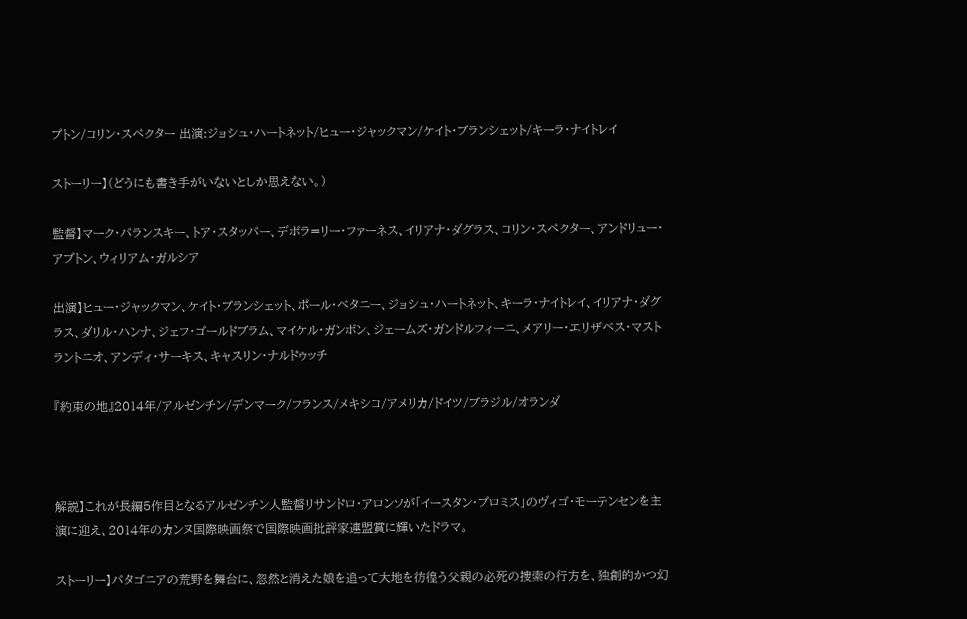プトン/コリン・スペクター 出演:ジョシュ・ハートネット/ヒュー・ジャックマン/ケイト・ブランシェット/キーラ・ナイトレイ

ストーリー】(どうにも書き手がいないとしか思えない。)

監督】マーク・パランスキー、トア・スタッパー、デボラ=リー・ファーネス、イリアナ・ダグラス、コリン・スペクター、アンドリュー・アプトン、ウィリアム・ガルシア

出演】ヒュー・ジャックマン、ケイト・ブランシェット、ポール・ベタニー、ジョシュ・ハートネット、キーラ・ナイトレイ、イリアナ・ダグラス、ダリル・ハンナ、ジェフ・ゴールドブラム、マイケル・ガンボン、ジェームズ・ガンドルフィーニ、メアリー・エリザベス・マストラントニオ、アンディ・サーキス、キャスリン・ナルドゥッチ

『約束の地』2014年/アルゼンチン/デンマーク/フランス/メキシコ/アメリカ/ドイツ/ブラジル/オランダ



解説】これが長編5作目となるアルゼンチン人監督リサンドロ・アロンソが「イースタン・プロミス」のヴィゴ・モーテンセンを主演に迎え、2014年のカンヌ国際映画祭で国際映画批評家連盟賞に輝いたドラマ。

ストーリー】パタゴニアの荒野を舞台に、忽然と消えた娘を追って大地を彷徨う父親の必死の捜索の行方を、独創的かつ幻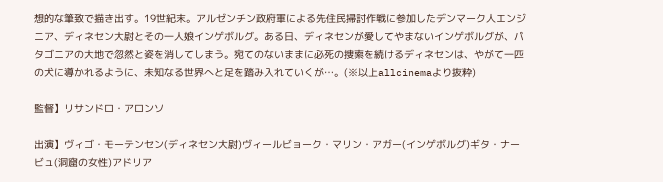想的な筆致で描き出す。19世紀末。アルゼンチン政府軍による先住民掃討作戦に参加したデンマーク人エンジニア、ディネセン大尉とその一人娘インゲボルグ。ある日、ディネセンが愛してやまないインゲボルグが、パタゴニアの大地で忽然と姿を消してしまう。宛てのないままに必死の捜索を続けるディネセンは、やがて一匹の犬に導かれるように、未知なる世界へと足を踏み入れていくが…。(※以上allcinemaより抜粋)

監督】リサンドロ・アロンソ

出演】ヴィゴ・モーテンセン(ディネセン大尉)ヴィールビョーク・マリン・アガー(インゲボルグ)ギタ・ナービュ(洞窟の女性)アドリア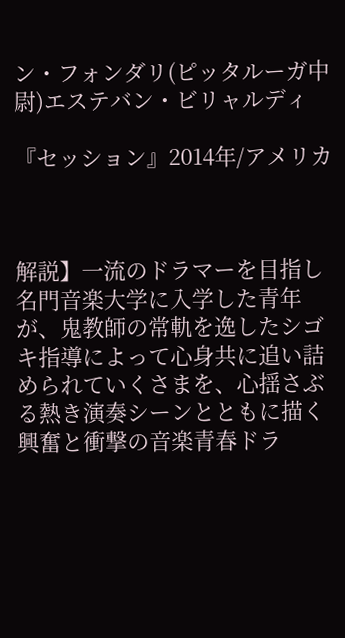ン・フォンダリ(ピッタルーガ中尉)エステバン・ビリャルディ

『セッション』2014年/アメリカ



解説】一流のドラマーを目指し名門音楽大学に入学した青年が、鬼教師の常軌を逸したシゴキ指導によって心身共に追い詰められていくさまを、心揺さぶる熱き演奏シーンとともに描く興奮と衝撃の音楽青春ドラ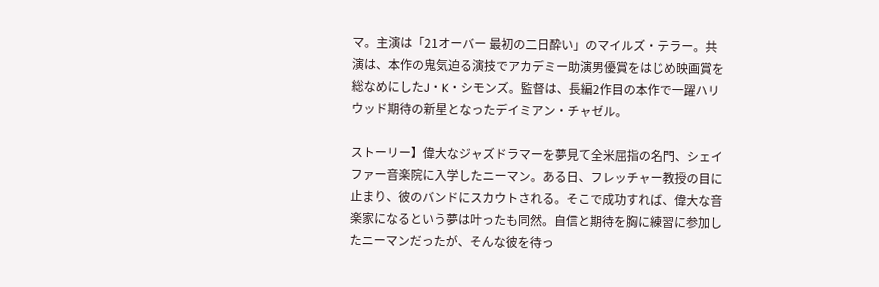マ。主演は「21オーバー 最初の二日酔い」のマイルズ・テラー。共演は、本作の鬼気迫る演技でアカデミー助演男優賞をはじめ映画賞を総なめにしたJ・K・シモンズ。監督は、長編2作目の本作で一躍ハリウッド期待の新星となったデイミアン・チャゼル。

ストーリー】偉大なジャズドラマーを夢見て全米屈指の名門、シェイファー音楽院に入学したニーマン。ある日、フレッチャー教授の目に止まり、彼のバンドにスカウトされる。そこで成功すれば、偉大な音楽家になるという夢は叶ったも同然。自信と期待を胸に練習に参加したニーマンだったが、そんな彼を待っ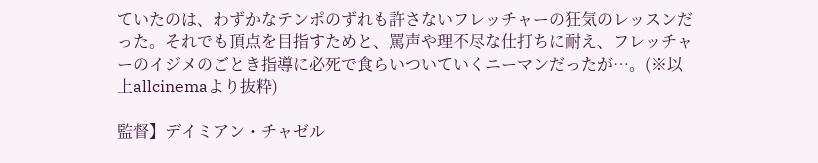ていたのは、わずかなテンポのずれも許さないフレッチャーの狂気のレッスンだった。それでも頂点を目指すためと、罵声や理不尽な仕打ちに耐え、フレッチャーのイジメのごとき指導に必死で食らいついていくニーマンだったが…。(※以上allcinemaより抜粋)

監督】デイミアン・チャゼル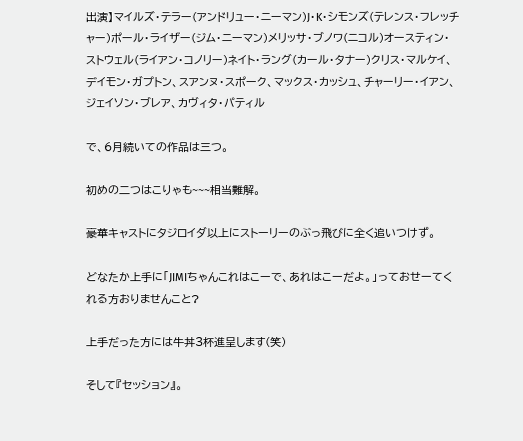出演】マイルズ・テラー(アンドリュー・ニーマン)J・K・シモンズ(テレンス・フレッチャー)ポール・ライザー(ジム・ニーマン)メリッサ・ブノワ(ニコル)オースティン・ストウェル(ライアン・コノリー)ネイト・ラング(カール・タナー)クリス・マルケイ、デイモン・ガプトン、スアンヌ・スポーク、マックス・カッシュ、チャーリー・イアン、ジェイソン・ブレア、カヴィタ・パティル

で、6月続いての作品は三つ。

初めの二つはこりゃも~~~相当難解。

豪華キャストにタジロイダ以上にストーリーのぶっ飛びに全く追いつけず。

どなたか上手に「JIMIちゃんこれはこーで、あれはこーだよ。」っておせーてくれる方おりませんこと?

上手だった方には牛丼3杯進呈します(笑)

そして『セッション』。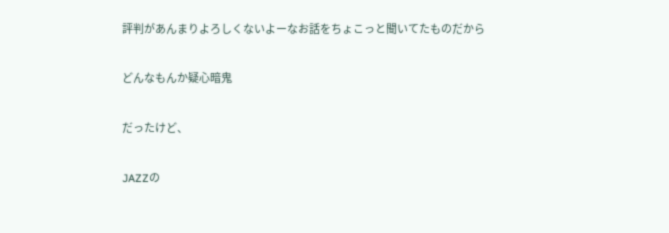評判があんまりよろしくないよーなお話をちょこっと聞いてたものだから

どんなもんか疑心暗鬼

だったけど、

JAZZの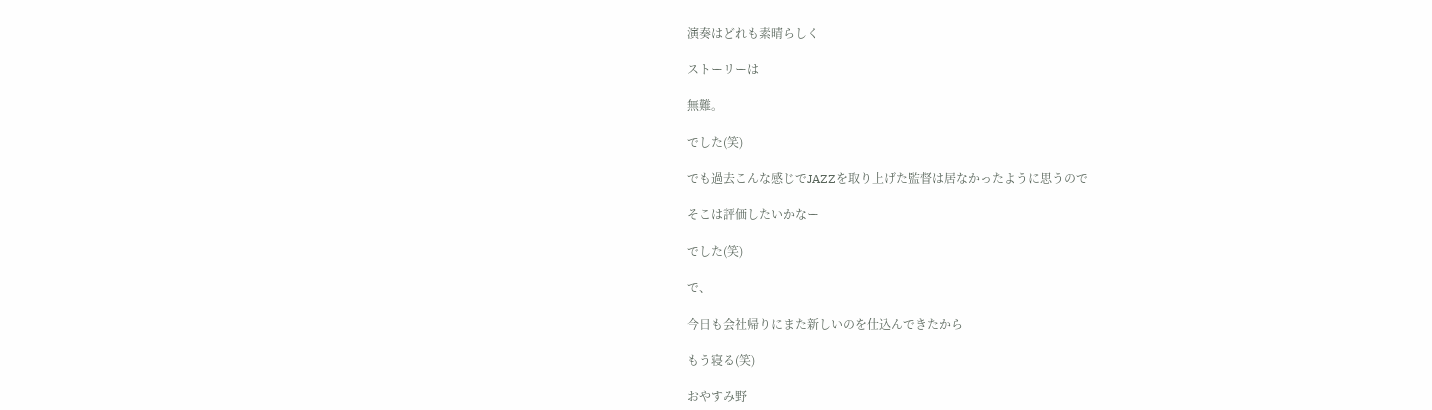演奏はどれも素晴らしく

ストーリーは

無難。

でした(笑)

でも過去こんな感じでJAZZを取り上げた監督は居なかったように思うので

そこは評価したいかなー

でした(笑)

で、

今日も会社帰りにまた新しいのを仕込んできたから

もう寝る(笑)

おやすみ野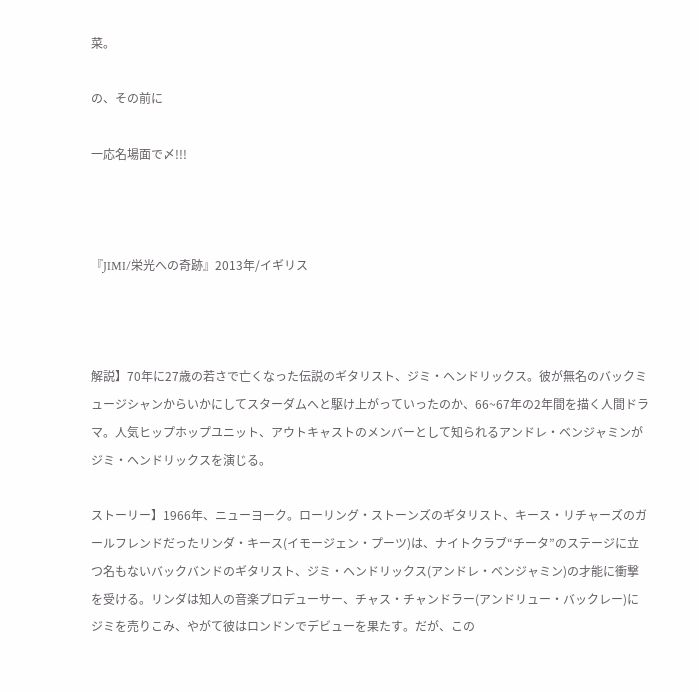菜。

の、その前に

一応名場面で〆!!!



『JIMI/栄光への奇跡』2013年/イギリス



解説】70年に27歳の若さで亡くなった伝説のギタリスト、ジミ・ヘンドリックス。彼が無名のバックミュージシャンからいかにしてスターダムへと駆け上がっていったのか、66~67年の2年間を描く人間ドラマ。人気ヒップホップユニット、アウトキャストのメンバーとして知られるアンドレ・ベンジャミンがジミ・ヘンドリックスを演じる。

ストーリー】1966年、ニューヨーク。ローリング・ストーンズのギタリスト、キース・リチャーズのガールフレンドだったリンダ・キース(イモージェン・プーツ)は、ナイトクラブ“チータ”のステージに立つ名もないバックバンドのギタリスト、ジミ・ヘンドリックス(アンドレ・ベンジャミン)の才能に衝撃を受ける。リンダは知人の音楽プロデューサー、チャス・チャンドラー(アンドリュー・バックレー)にジミを売りこみ、やがて彼はロンドンでデビューを果たす。だが、この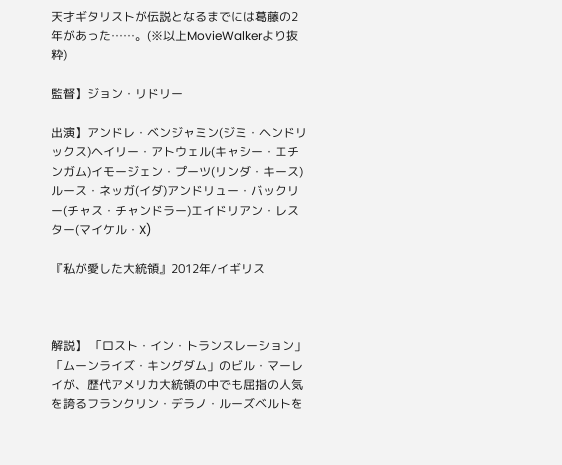天才ギタリストが伝説となるまでには葛藤の2年があった……。(※以上MovieWalkerより抜粋)

監督】ジョン・リドリー

出演】アンドレ・ベンジャミン(ジミ・ヘンドリックス)ヘイリー・アトウェル(キャシー・エチンガム)イモージェン・プーツ(リンダ・キース)ルース・ネッガ(イダ)アンドリュー・バックリー(チャス・チャンドラー)エイドリアン・レスター(マイケル・X)

『私が愛した大統領』2012年/イギリス



解説】 「ロスト・イン・トランスレーション」「ムーンライズ・キングダム」のビル・マーレイが、歴代アメリカ大統領の中でも屈指の人気を誇るフランクリン・デラノ・ルーズベルトを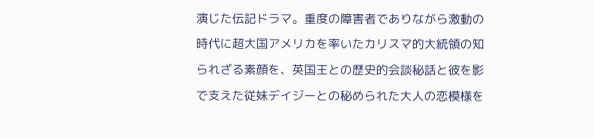演じた伝記ドラマ。重度の障害者でありながら激動の時代に超大国アメリカを率いたカリスマ的大統領の知られざる素顔を、英国王との歴史的会談秘話と彼を影で支えた従妹デイジーとの秘められた大人の恋模様を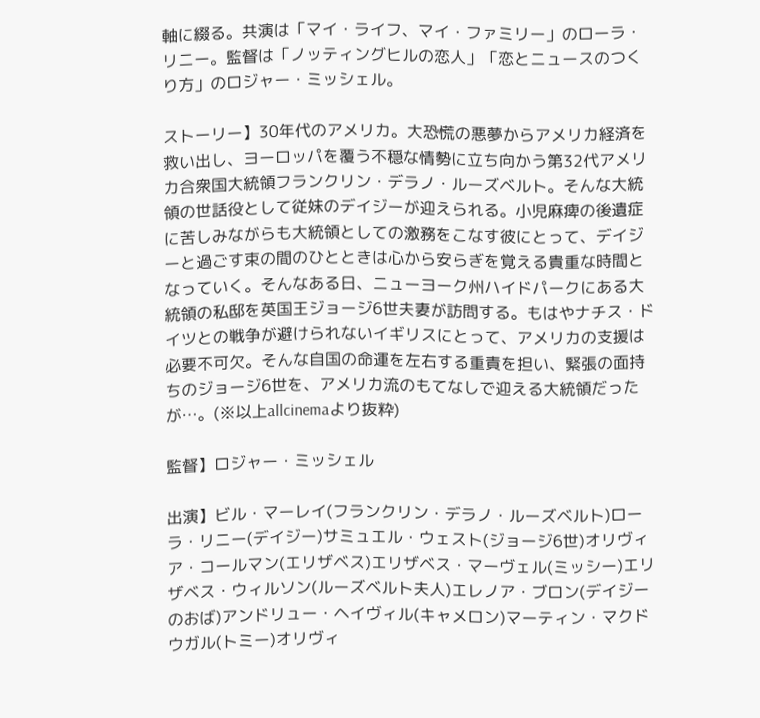軸に綴る。共演は「マイ・ライフ、マイ・ファミリー」のローラ・リニー。監督は「ノッティングヒルの恋人」「恋とニュースのつくり方」のロジャー・ミッシェル。

ストーリー】30年代のアメリカ。大恐慌の悪夢からアメリカ経済を救い出し、ヨーロッパを覆う不穏な情勢に立ち向かう第32代アメリカ合衆国大統領フランクリン・デラノ・ルーズベルト。そんな大統領の世話役として従妹のデイジーが迎えられる。小児麻痺の後遺症に苦しみながらも大統領としての激務をこなす彼にとって、デイジーと過ごす束の間のひとときは心から安らぎを覚える貴重な時間となっていく。そんなある日、ニューヨーク州ハイドパークにある大統領の私邸を英国王ジョージ6世夫妻が訪問する。もはやナチス・ドイツとの戦争が避けられないイギリスにとって、アメリカの支援は必要不可欠。そんな自国の命運を左右する重責を担い、緊張の面持ちのジョージ6世を、アメリカ流のもてなしで迎える大統領だったが…。(※以上allcinemaより抜粋)

監督】ロジャー・ミッシェル

出演】ビル・マーレイ(フランクリン・デラノ・ルーズベルト)ローラ・リニー(デイジー)サミュエル・ウェスト(ジョージ6世)オリヴィア・コールマン(エリザベス)エリザベス・マーヴェル(ミッシー)エリザベス・ウィルソン(ルーズベルト夫人)エレノア・ブロン(デイジーのおば)アンドリュー・ヘイヴィル(キャメロン)マーティン・マクドウガル(トミー)オリヴィ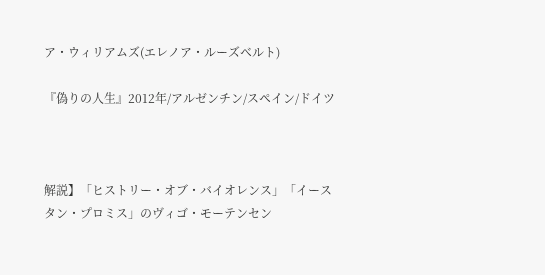ア・ウィリアムズ(エレノア・ルーズベルト)

『偽りの人生』2012年/アルゼンチン/スペイン/ドイツ



解説】「ヒストリー・オブ・バイオレンス」「イースタン・プロミス」のヴィゴ・モーテンセン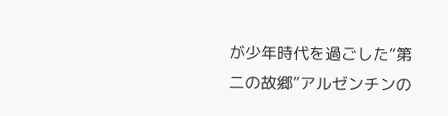が少年時代を過ごした“第二の故郷”アルゼンチンの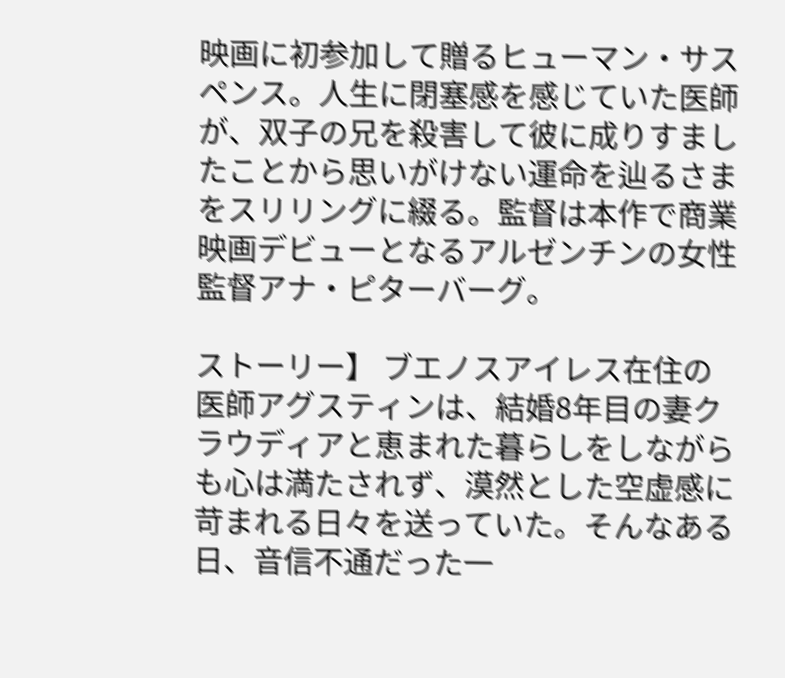映画に初参加して贈るヒューマン・サスペンス。人生に閉塞感を感じていた医師が、双子の兄を殺害して彼に成りすましたことから思いがけない運命を辿るさまをスリリングに綴る。監督は本作で商業映画デビューとなるアルゼンチンの女性監督アナ・ピターバーグ。

ストーリー】 ブエノスアイレス在住の医師アグスティンは、結婚8年目の妻クラウディアと恵まれた暮らしをしながらも心は満たされず、漠然とした空虚感に苛まれる日々を送っていた。そんなある日、音信不通だった一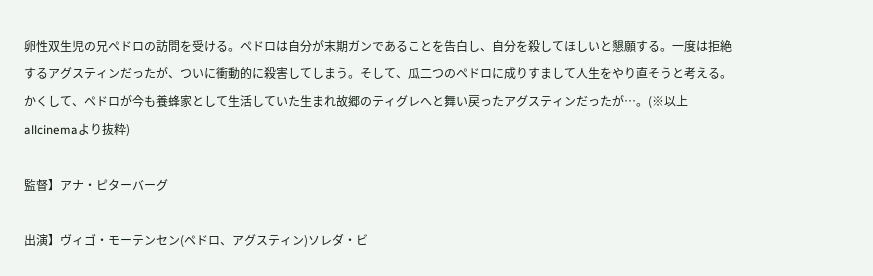卵性双生児の兄ペドロの訪問を受ける。ペドロは自分が末期ガンであることを告白し、自分を殺してほしいと懇願する。一度は拒絶するアグスティンだったが、ついに衝動的に殺害してしまう。そして、瓜二つのペドロに成りすまして人生をやり直そうと考える。かくして、ペドロが今も養蜂家として生活していた生まれ故郷のティグレへと舞い戻ったアグスティンだったが…。(※以上allcinemaより抜粋)

監督】アナ・ピターバーグ

出演】ヴィゴ・モーテンセン(ペドロ、アグスティン)ソレダ・ビ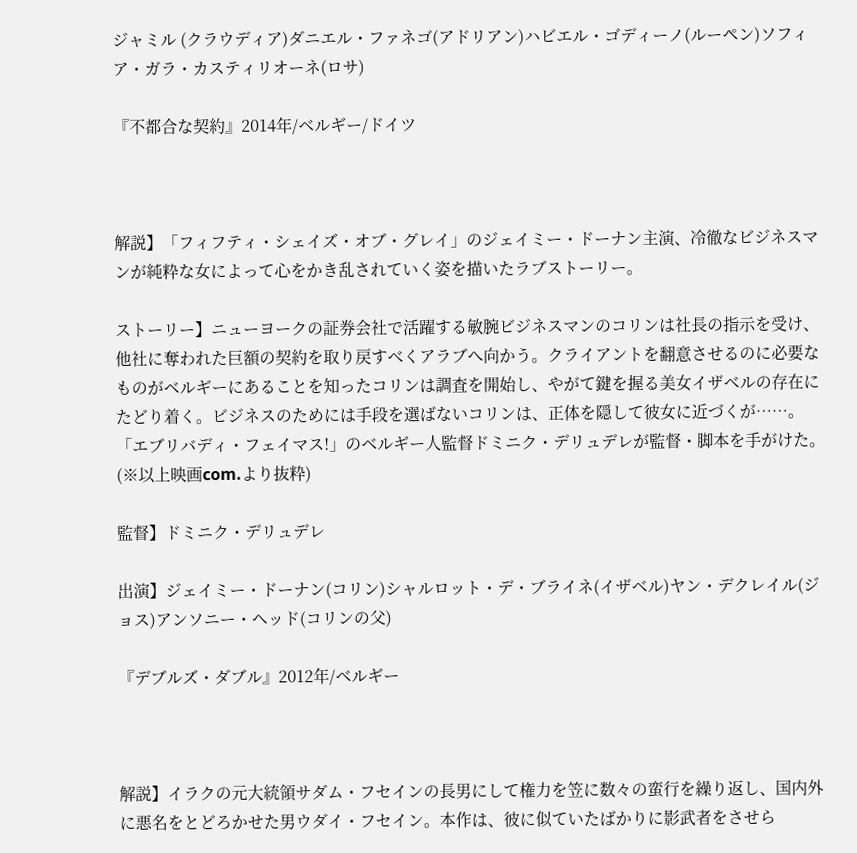ジャミル (クラウディア)ダニエル・ファネゴ(アドリアン)ハビエル・ゴディーノ(ルーペン)ソフィア・ガラ・カスティリオーネ(ロサ)

『不都合な契約』2014年/ベルギー/ドイツ



解説】「フィフティ・シェイズ・オブ・グレイ」のジェイミー・ドーナン主演、冷徹なビジネスマンが純粋な女によって心をかき乱されていく姿を描いたラブストーリー。

ストーリー】ニューヨークの証券会社で活躍する敏腕ビジネスマンのコリンは社長の指示を受け、他社に奪われた巨額の契約を取り戻すべくアラブへ向かう。クライアントを翻意させるのに必要なものがベルギーにあることを知ったコリンは調査を開始し、やがて鍵を握る美女イザベルの存在にたどり着く。ビジネスのためには手段を選ばないコリンは、正体を隠して彼女に近づくが……。「エブリバディ・フェイマス!」のベルギー人監督ドミニク・デリュデレが監督・脚本を手がけた。(※以上映画com.より抜粋)

監督】ドミニク・デリュデレ

出演】ジェイミー・ドーナン(コリン)シャルロット・デ・ブライネ(イザベル)ヤン・デクレイル(ジョス)アンソニー・ヘッド(コリンの父)

『デブルズ・ダブル』2012年/ベルギー



解説】イラクの元大統領サダム・フセインの長男にして権力を笠に数々の蛮行を繰り返し、国内外に悪名をとどろかせた男ウダイ・フセイン。本作は、彼に似ていたばかりに影武者をさせら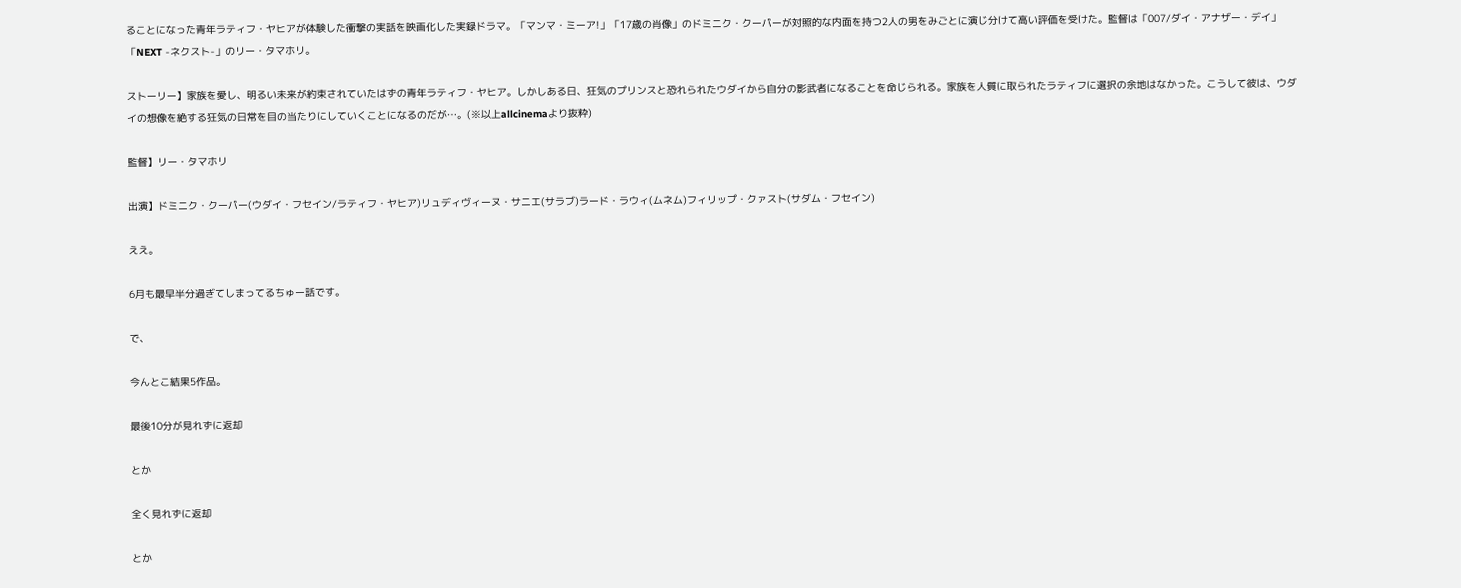ることになった青年ラティフ・ヤヒアが体験した衝撃の実話を映画化した実録ドラマ。「マンマ・ミーア!」「17歳の肖像」のドミニク・クーパーが対照的な内面を持つ2人の男をみごとに演じ分けて高い評価を受けた。監督は「007/ダイ・アナザー・デイ」「NEXT -ネクスト-」のリー・タマホリ。

ストーリー】家族を愛し、明るい未来が約束されていたはずの青年ラティフ・ヤヒア。しかしある日、狂気のプリンスと恐れられたウダイから自分の影武者になることを命じられる。家族を人質に取られたラティフに選択の余地はなかった。こうして彼は、ウダイの想像を絶する狂気の日常を目の当たりにしていくことになるのだが…。(※以上allcinemaより抜粋)

監督】リー・タマホリ

出演】ドミニク・クーパー(ウダイ・フセイン/ラティフ・ヤヒア)リュディヴィーヌ・サニエ(サラブ)ラード・ラウィ(ムネム)フィリップ・クァスト(サダム・フセイン)

ええ。

6月も最早半分過ぎてしまってるちゅー話です。

で、

今んとこ結果5作品。

最後10分が見れずに返却

とか

全く見れずに返却

とか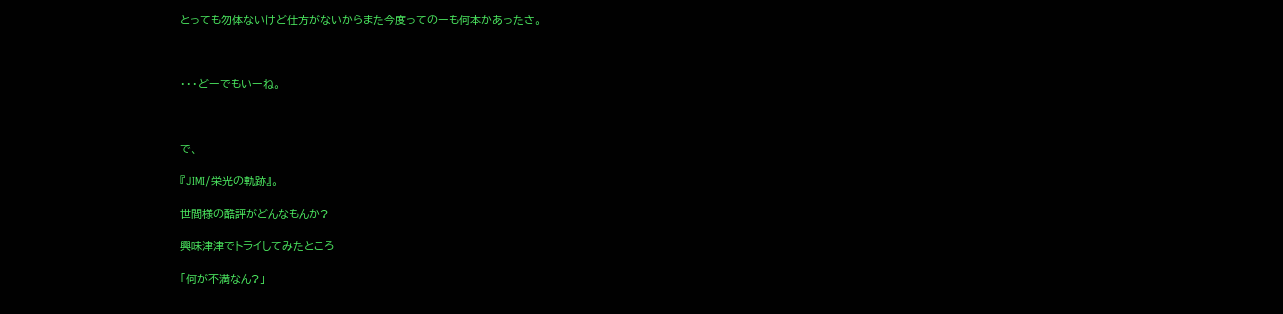とっても勿体ないけど仕方がないからまた今度ってのーも何本かあったさ。



・・・どーでもいーね。



で、

『JIMI/栄光の軌跡』。

世間様の酷評がどんなもんか?

興味津津でトライしてみたところ

「何が不満なん?」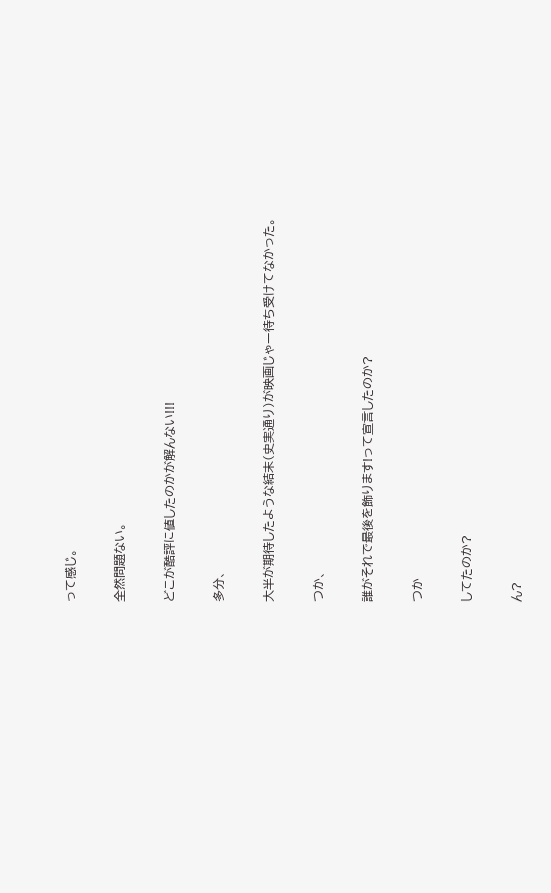って感じ。

全然問題ない。

どこが酷評に値したのかが解んない!!!

多分、

大半が期待したような結末(史実通り)が映画じゃー待ち受けてなかった。

つか、

誰がそれで最後を飾ります!って宣言したのか?

つか

してたのか?

ん?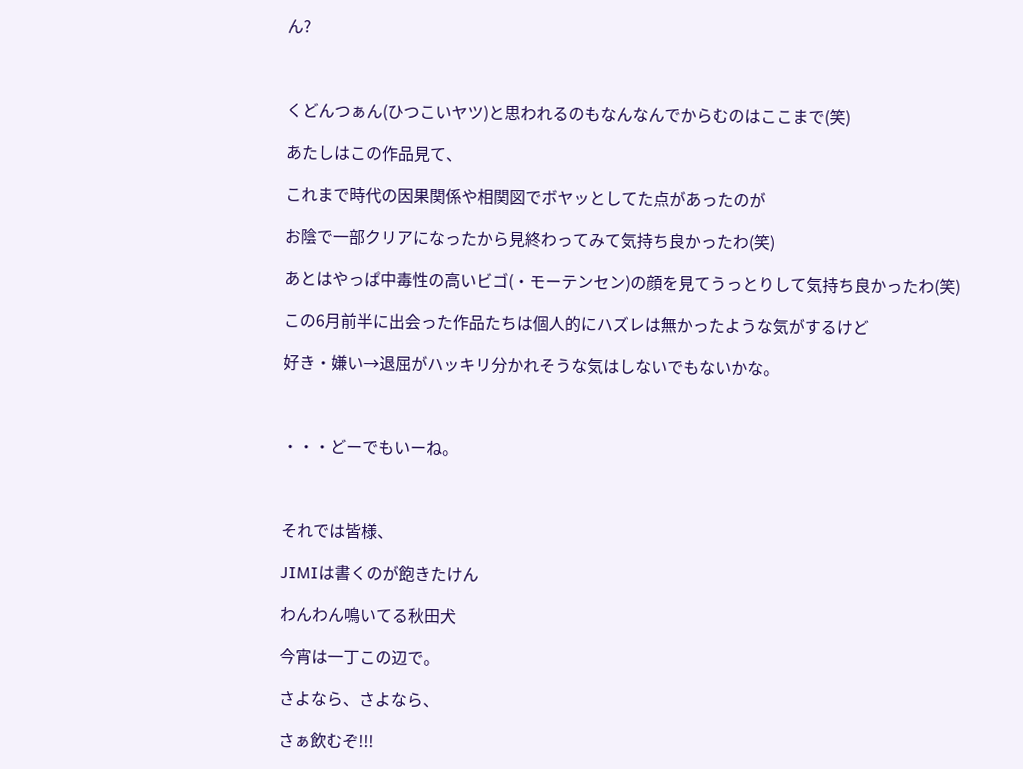ん?



くどんつぁん(ひつこいヤツ)と思われるのもなんなんでからむのはここまで(笑)

あたしはこの作品見て、

これまで時代の因果関係や相関図でボヤッとしてた点があったのが

お陰で一部クリアになったから見終わってみて気持ち良かったわ(笑)

あとはやっぱ中毒性の高いビゴ(・モーテンセン)の顔を見てうっとりして気持ち良かったわ(笑)

この6月前半に出会った作品たちは個人的にハズレは無かったような気がするけど

好き・嫌い→退屈がハッキリ分かれそうな気はしないでもないかな。



・・・どーでもいーね。



それでは皆様、

JIMIは書くのが飽きたけん

わんわん鳴いてる秋田犬

今宵は一丁この辺で。

さよなら、さよなら、

さぁ飲むぞ!!!